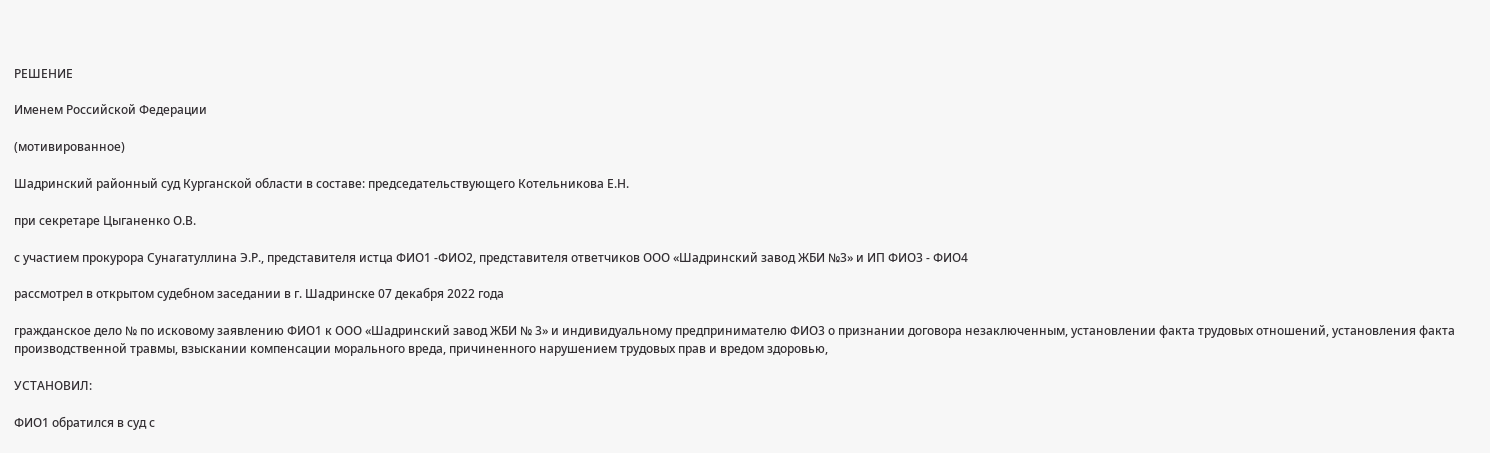РЕШЕНИЕ

Именем Российской Федерации

(мотивированное)

Шадринский районный суд Курганской области в составе: председательствующего Котельникова Е.Н.

при секретаре Цыганенко О.В.

с участием прокурора Сунагатуллина Э.Р., представителя истца ФИО1 -ФИО2, представителя ответчиков ООО «Шадринский завод ЖБИ №3» и ИП ФИО3 - ФИО4

рассмотрел в открытом судебном заседании в г. Шадринске 07 декабря 2022 года

гражданское дело № по исковому заявлению ФИО1 к ООО «Шадринский завод ЖБИ № 3» и индивидуальному предпринимателю ФИО3 о признании договора незаключенным, установлении факта трудовых отношений, установления факта производственной травмы, взыскании компенсации морального вреда, причиненного нарушением трудовых прав и вредом здоровью,

УСТАНОВИЛ:

ФИО1 обратился в суд с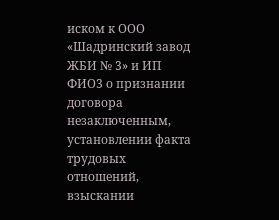иском к ООО «Шадринский завод ЖБИ № 3» и ИП ФИО3 о признании договора незаключенным, установлении факта трудовых отношений, взыскании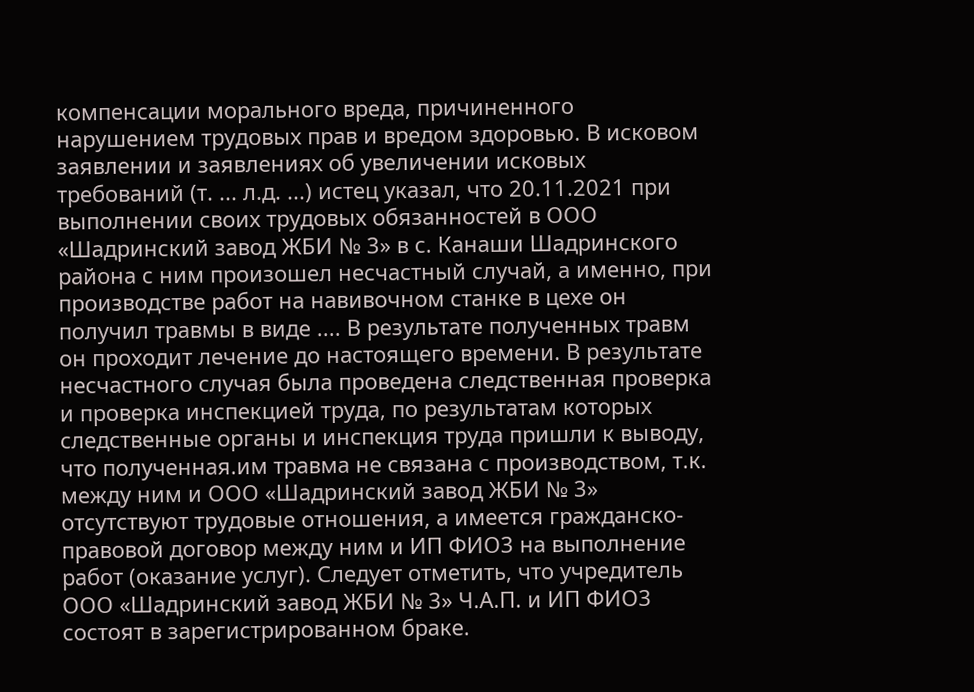компенсации морального вреда, причиненного нарушением трудовых прав и вредом здоровью. В исковом заявлении и заявлениях об увеличении исковых требований (т. ... л.д. ...) истец указал, что 20.11.2021 при выполнении своих трудовых обязанностей в ООО «Шадринский завод ЖБИ № 3» в с. Канаши Шадринского района с ним произошел несчастный случай, а именно, при производстве работ на навивочном станке в цехе он получил травмы в виде .... В результате полученных травм он проходит лечение до настоящего времени. В результате несчастного случая была проведена следственная проверка и проверка инспекцией труда, по результатам которых следственные органы и инспекция труда пришли к выводу, что полученная.им травма не связана с производством, т.к. между ним и ООО «Шадринский завод ЖБИ № 3» отсутствуют трудовые отношения, а имеется гражданско-правовой договор между ним и ИП ФИО3 на выполнение работ (оказание услуг). Следует отметить, что учредитель ООО «Шадринский завод ЖБИ № 3» Ч.А.П. и ИП ФИО3 состоят в зарегистрированном браке.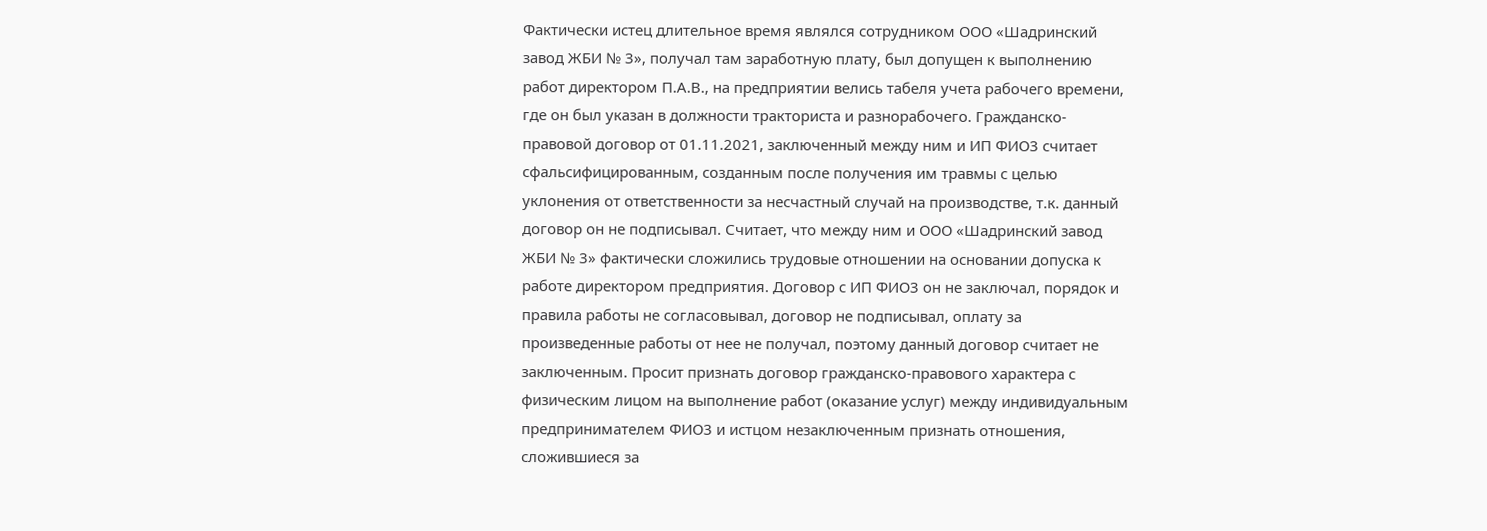Фактически истец длительное время являлся сотрудником ООО «Шадринский завод ЖБИ № 3», получал там заработную плату, был допущен к выполнению работ директором П.А.В., на предприятии велись табеля учета рабочего времени, где он был указан в должности тракториста и разнорабочего. Гражданско-правовой договор от 01.11.2021, заключенный между ним и ИП ФИО3 считает сфальсифицированным, созданным после получения им травмы с целью уклонения от ответственности за несчастный случай на производстве, т.к. данный договор он не подписывал. Считает, что между ним и ООО «Шадринский завод ЖБИ № 3» фактически сложились трудовые отношении на основании допуска к работе директором предприятия. Договор с ИП ФИО3 он не заключал, порядок и правила работы не согласовывал, договор не подписывал, оплату за произведенные работы от нее не получал, поэтому данный договор считает не заключенным. Просит признать договор гражданско-правового характера с физическим лицом на выполнение работ (оказание услуг) между индивидуальным предпринимателем ФИО3 и истцом незаключенным признать отношения, сложившиеся за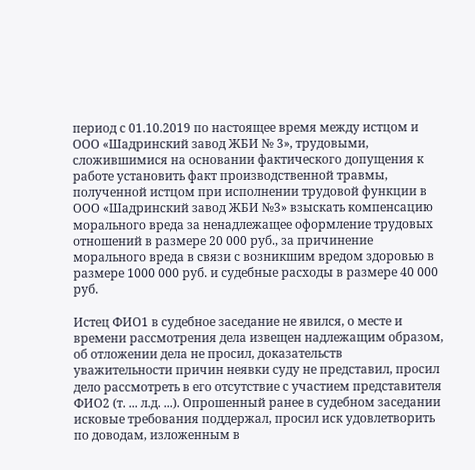период с 01.10.2019 по настоящее время между истцом и ООО «Шадринский завод ЖБИ № 3», трудовыми, сложившимися на основании фактического допущения к работе установить факт производственной травмы, полученной истцом при исполнении трудовой функции в ООО «Шадринский завод ЖБИ №3» взыскать компенсацию морального вреда за ненадлежащее оформление трудовых отношений в размере 20 000 руб., за причинение морального вреда в связи с возникшим вредом здоровью в размере 1000 000 руб. и судебные расходы в размере 40 000 руб.

Истец ФИО1 в судебное заседание не явился, о месте и времени рассмотрения дела извещен надлежащим образом, об отложении дела не просил, доказательств уважительности причин неявки суду не представил, просил дело рассмотреть в его отсутствие с участием представителя ФИО2 (т. ... л.д. ...). Опрошенный ранее в судебном заседании исковые требования поддержал, просил иск удовлетворить по доводам, изложенным в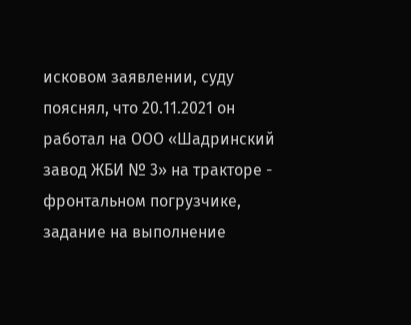исковом заявлении, суду пояснял, что 20.11.2021 он работал на ООО «Шадринский завод ЖБИ № 3» на тракторе - фронтальном погрузчике, задание на выполнение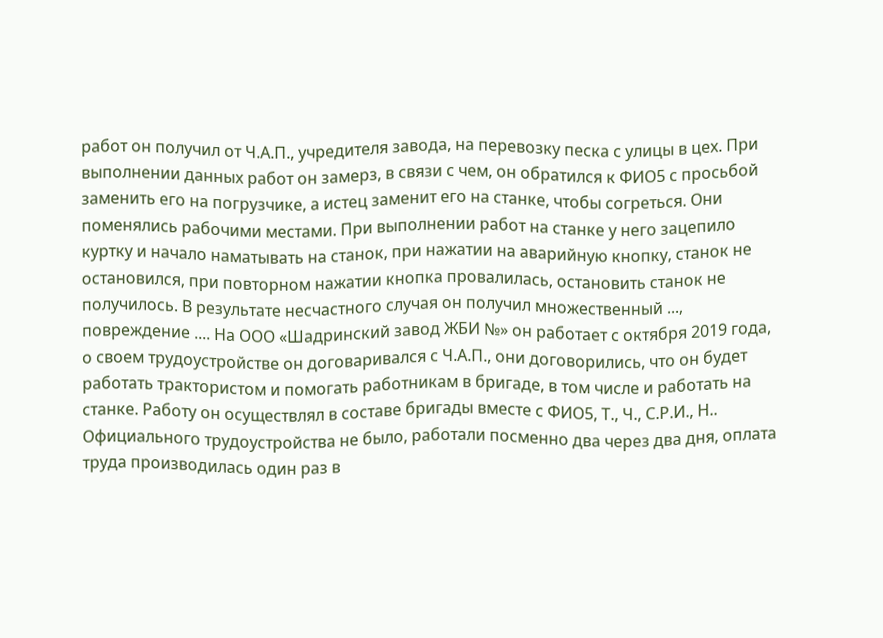работ он получил от Ч.А.П., учредителя завода, на перевозку песка с улицы в цех. При выполнении данных работ он замерз, в связи с чем, он обратился к ФИО5 с просьбой заменить его на погрузчике, а истец заменит его на станке, чтобы согреться. Они поменялись рабочими местами. При выполнении работ на станке у него зацепило куртку и начало наматывать на станок, при нажатии на аварийную кнопку, станок не остановился, при повторном нажатии кнопка провалилась, остановить станок не получилось. В результате несчастного случая он получил множественный ..., повреждение .... На ООО «Шадринский завод ЖБИ №» он работает с октября 2019 года, о своем трудоустройстве он договаривался с Ч.А.П., они договорились, что он будет работать трактористом и помогать работникам в бригаде, в том числе и работать на станке. Работу он осуществлял в составе бригады вместе с ФИО5, Т., Ч., С.Р.И., Н.. Официального трудоустройства не было, работали посменно два через два дня, оплата труда производилась один раз в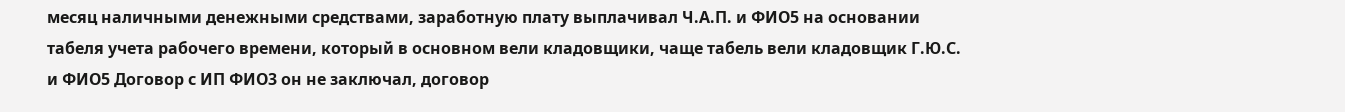месяц наличными денежными средствами, заработную плату выплачивал Ч.А.П. и ФИО5 на основании табеля учета рабочего времени, который в основном вели кладовщики, чаще табель вели кладовщик Г.Ю.С. и ФИО5 Договор с ИП ФИО3 он не заключал, договор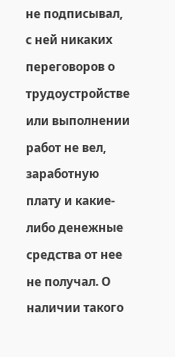не подписывал, с ней никаких переговоров о трудоустройстве или выполнении работ не вел, заработную плату и какие-либо денежные средства от нее не получал. О наличии такого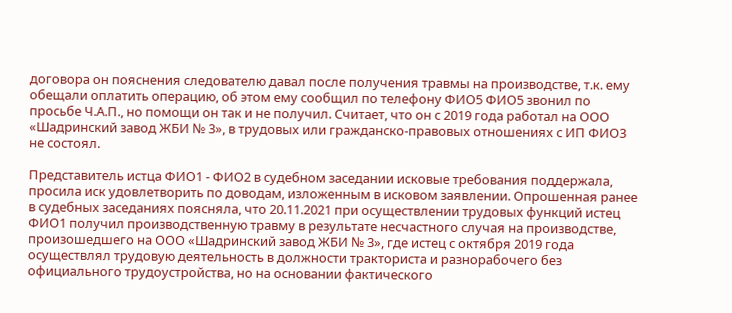договора он пояснения следователю давал после получения травмы на производстве, т.к. ему обещали оплатить операцию, об этом ему сообщил по телефону ФИО5 ФИО5 звонил по просьбе Ч.А.П., но помощи он так и не получил. Считает, что он с 2019 года работал на ООО «Шадринский завод ЖБИ № 3», в трудовых или гражданско-правовых отношениях с ИП ФИО3 не состоял.

Представитель истца ФИО1 - ФИО2 в судебном заседании исковые требования поддержала, просила иск удовлетворить по доводам, изложенным в исковом заявлении. Опрошенная ранее в судебных заседаниях поясняла, что 20.11.2021 при осуществлении трудовых функций истец ФИО1 получил производственную травму в результате несчастного случая на производстве, произошедшего на ООО «Шадринский завод ЖБИ № 3», где истец с октября 2019 года осуществлял трудовую деятельность в должности тракториста и разнорабочего без официального трудоустройства, но на основании фактического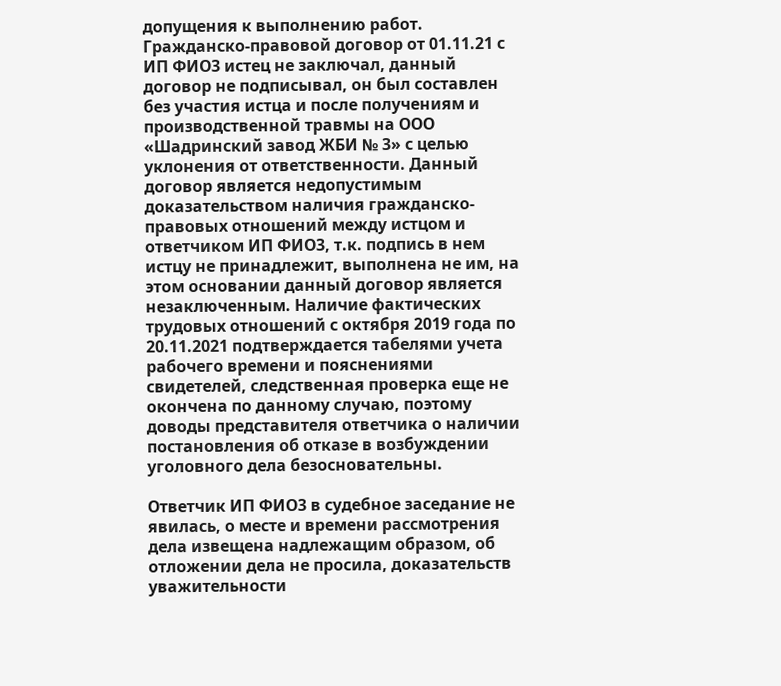допущения к выполнению работ. Гражданско-правовой договор от 01.11.21 с ИП ФИО3 истец не заключал, данный договор не подписывал, он был составлен без участия истца и после получениям и производственной травмы на ООО «Шадринский завод ЖБИ № 3» с целью уклонения от ответственности. Данный договор является недопустимым доказательством наличия гражданско-правовых отношений между истцом и ответчиком ИП ФИО3, т.к. подпись в нем истцу не принадлежит, выполнена не им, на этом основании данный договор является незаключенным. Наличие фактических трудовых отношений с октября 2019 года по 20.11.2021 подтверждается табелями учета рабочего времени и пояснениями свидетелей, следственная проверка еще не окончена по данному случаю, поэтому доводы представителя ответчика о наличии постановления об отказе в возбуждении уголовного дела безосновательны.

Ответчик ИП ФИО3 в судебное заседание не явилась, о месте и времени рассмотрения дела извещена надлежащим образом, об отложении дела не просила, доказательств уважительности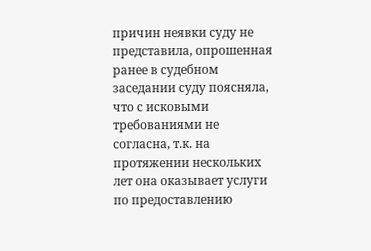причин неявки суду не представила, опрошенная ранее в судебном заседании суду поясняла, что с исковыми требованиями не согласна, т.к. на протяжении нескольких лет она оказывает услуги по предоставлению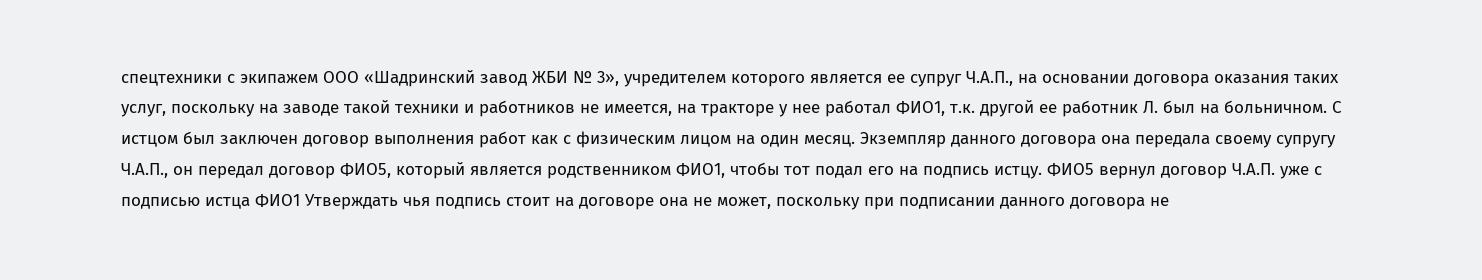спецтехники с экипажем ООО «Шадринский завод ЖБИ № 3», учредителем которого является ее супруг Ч.А.П., на основании договора оказания таких услуг, поскольку на заводе такой техники и работников не имеется, на тракторе у нее работал ФИО1, т.к. другой ее работник Л. был на больничном. С истцом был заключен договор выполнения работ как с физическим лицом на один месяц. Экземпляр данного договора она передала своему супругу Ч.А.П., он передал договор ФИО5, который является родственником ФИО1, чтобы тот подал его на подпись истцу. ФИО5 вернул договор Ч.А.П. уже с подписью истца ФИО1 Утверждать чья подпись стоит на договоре она не может, поскольку при подписании данного договора не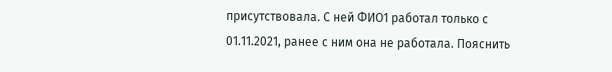присутствовала. С ней ФИО1 работал только с 01.11.2021, ранее с ним она не работала. Пояснить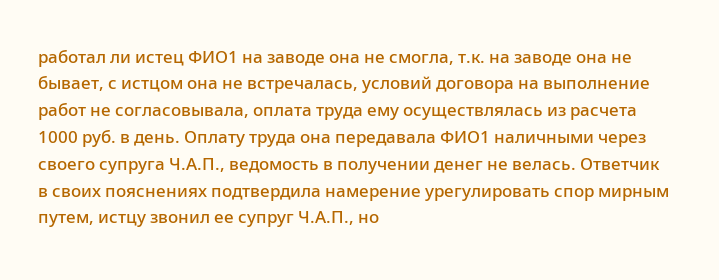работал ли истец ФИО1 на заводе она не смогла, т.к. на заводе она не бывает, с истцом она не встречалась, условий договора на выполнение работ не согласовывала, оплата труда ему осуществлялась из расчета 1000 руб. в день. Оплату труда она передавала ФИО1 наличными через своего супруга Ч.А.П., ведомость в получении денег не велась. Ответчик в своих пояснениях подтвердила намерение урегулировать спор мирным путем, истцу звонил ее супруг Ч.А.П., но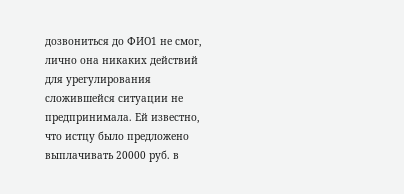дозвониться до ФИО1 не смог, лично она никаких действий для урегулирования сложившейся ситуации не предпринимала. Ей известно, что истцу было предложено выплачивать 20000 руб. в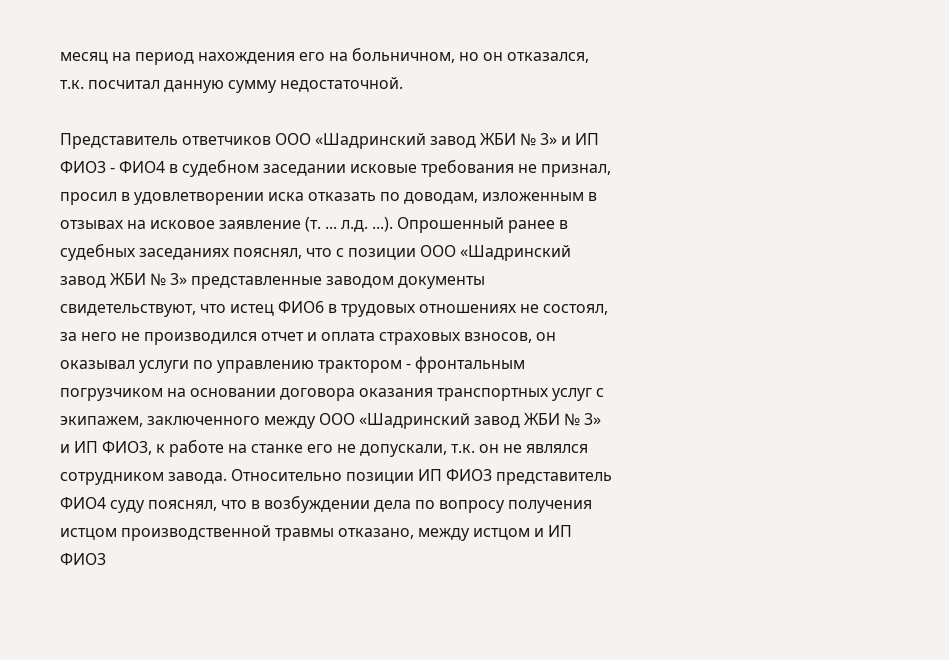месяц на период нахождения его на больничном, но он отказался, т.к. посчитал данную сумму недостаточной.

Представитель ответчиков ООО «Шадринский завод ЖБИ № 3» и ИП ФИО3 - ФИО4 в судебном заседании исковые требования не признал, просил в удовлетворении иска отказать по доводам, изложенным в отзывах на исковое заявление (т. ... л.д. ...). Опрошенный ранее в судебных заседаниях пояснял, что с позиции ООО «Шадринский завод ЖБИ № 3» представленные заводом документы свидетельствуют, что истец ФИО6 в трудовых отношениях не состоял, за него не производился отчет и оплата страховых взносов, он оказывал услуги по управлению трактором - фронтальным погрузчиком на основании договора оказания транспортных услуг с экипажем, заключенного между ООО «Шадринский завод ЖБИ № 3» и ИП ФИО3, к работе на станке его не допускали, т.к. он не являлся сотрудником завода. Относительно позиции ИП ФИО3 представитель ФИО4 суду пояснял, что в возбуждении дела по вопросу получения истцом производственной травмы отказано, между истцом и ИП ФИО3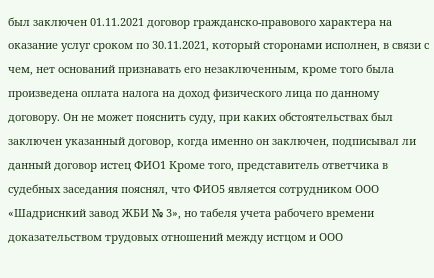был заключен 01.11.2021 договор гражданско-правового характера на оказание услуг сроком по 30.11.2021, который сторонами исполнен, в связи с чем, нет оснований признавать его незаключенным, кроме того была произведена оплата налога на доход физического лица по данному договору. Он не может пояснить суду, при каких обстоятельствах был заключен указанный договор, когда именно он заключен, подписывал ли данный договор истец ФИО1 Кроме того, представитель ответчика в судебных заседания пояснял, что ФИО5 является сотрудником ООО «Шадриснкий завод ЖБИ № 3», но табеля учета рабочего времени доказательством трудовых отношений между истцом и ООО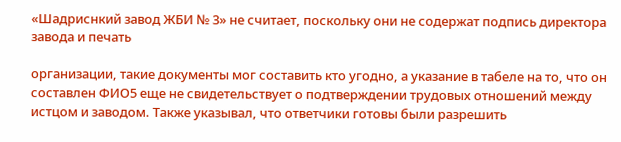«Шадриснкий завод ЖБИ № 3» не считает, поскольку они не содержат подпись директора завода и печать

организации, такие документы мог составить кто угодно, а указание в табеле на то, что он составлен ФИО5 еще не свидетельствует о подтверждении трудовых отношений между истцом и заводом. Также указывал, что ответчики готовы были разрешить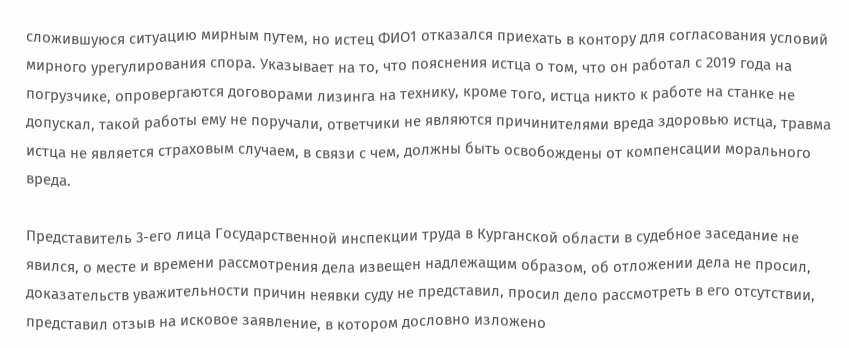сложившуюся ситуацию мирным путем, но истец ФИО1 отказался приехать в контору для согласования условий мирного урегулирования спора. Указывает на то, что пояснения истца о том, что он работал с 2019 года на погрузчике, опровергаются договорами лизинга на технику, кроме того, истца никто к работе на станке не допускал, такой работы ему не поручали, ответчики не являются причинителями вреда здоровью истца, травма истца не является страховым случаем, в связи с чем, должны быть освобождены от компенсации морального вреда.

Представитель 3-его лица Государственной инспекции труда в Курганской области в судебное заседание не явился, о месте и времени рассмотрения дела извещен надлежащим образом, об отложении дела не просил, доказательств уважительности причин неявки суду не представил, просил дело рассмотреть в его отсутствии, представил отзыв на исковое заявление, в котором дословно изложено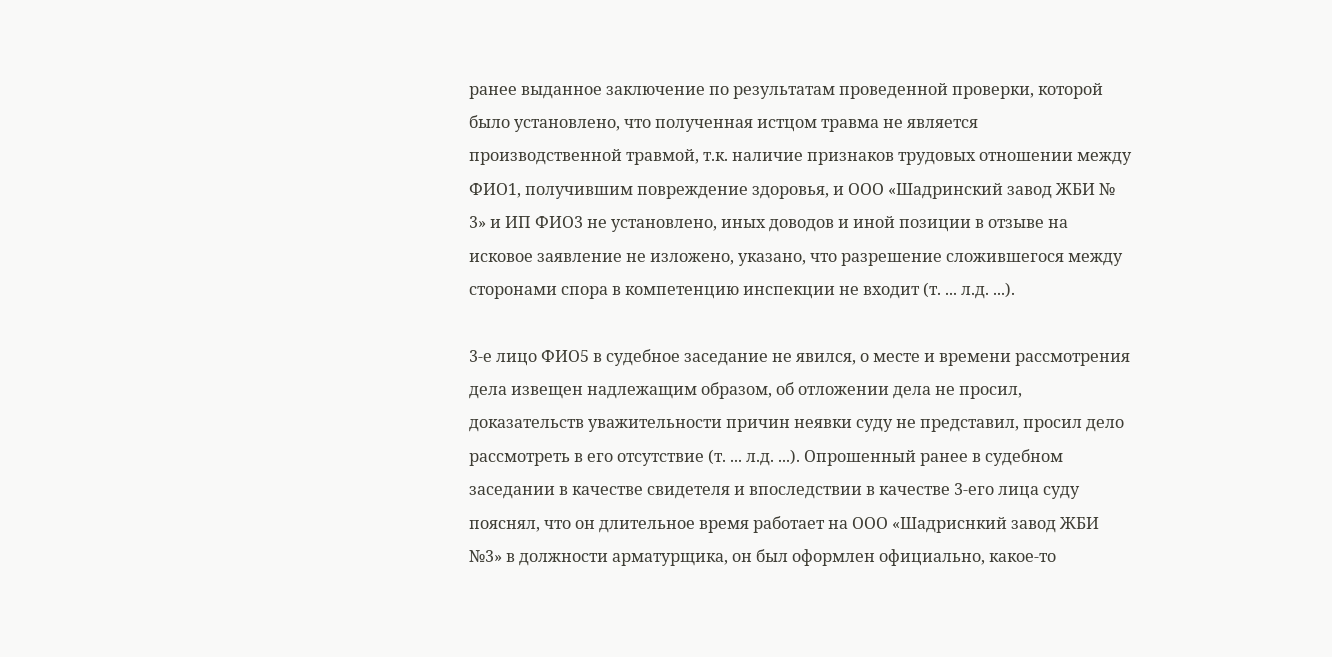ранее выданное заключение по результатам проведенной проверки, которой было установлено, что полученная истцом травма не является производственной травмой, т.к. наличие признаков трудовых отношении между ФИО1, получившим повреждение здоровья, и ООО «Шадринский завод ЖБИ № 3» и ИП ФИО3 не установлено, иных доводов и иной позиции в отзыве на исковое заявление не изложено, указано, что разрешение сложившегося между сторонами спора в компетенцию инспекции не входит (т. ... л.д. ...).

3-е лицо ФИО5 в судебное заседание не явился, о месте и времени рассмотрения дела извещен надлежащим образом, об отложении дела не просил, доказательств уважительности причин неявки суду не представил, просил дело рассмотреть в его отсутствие (т. ... л.д. ...). Опрошенный ранее в судебном заседании в качестве свидетеля и впоследствии в качестве 3-его лица суду пояснял, что он длительное время работает на ООО «Шадриснкий завод ЖБИ №3» в должности арматурщика, он был оформлен официально, какое-то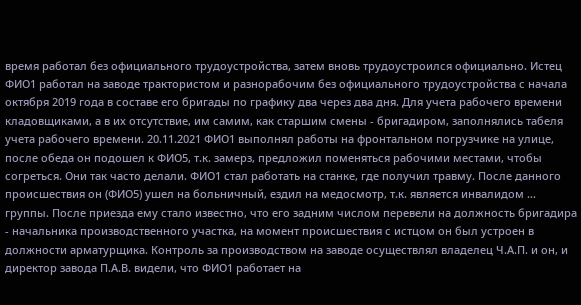время работал без официального трудоустройства, затем вновь трудоустроился официально. Истец ФИО1 работал на заводе трактористом и разнорабочим без официального трудоустройства с начала октября 2019 года в составе его бригады по графику два через два дня. Для учета рабочего времени кладовщиками, а в их отсутствие, им самим, как старшим смены - бригадиром, заполнялись табеля учета рабочего времени. 20.11.2021 ФИО1 выполнял работы на фронтальном погрузчике на улице, после обеда он подошел к ФИО5, т.к. замерз, предложил поменяться рабочими местами, чтобы согреться. Они так часто делали. ФИО1 стал работать на станке, где получил травму. После данного происшествия он (ФИО5) ушел на больничный, ездил на медосмотр, т.к. является инвалидом ... группы. После приезда ему стало известно, что его задним числом перевели на должность бригадира - начальника производственного участка, на момент происшествия с истцом он был устроен в должности арматурщика. Контроль за производством на заводе осуществлял владелец Ч.А.П. и он, и директор завода П.А.В. видели, что ФИО1 работает на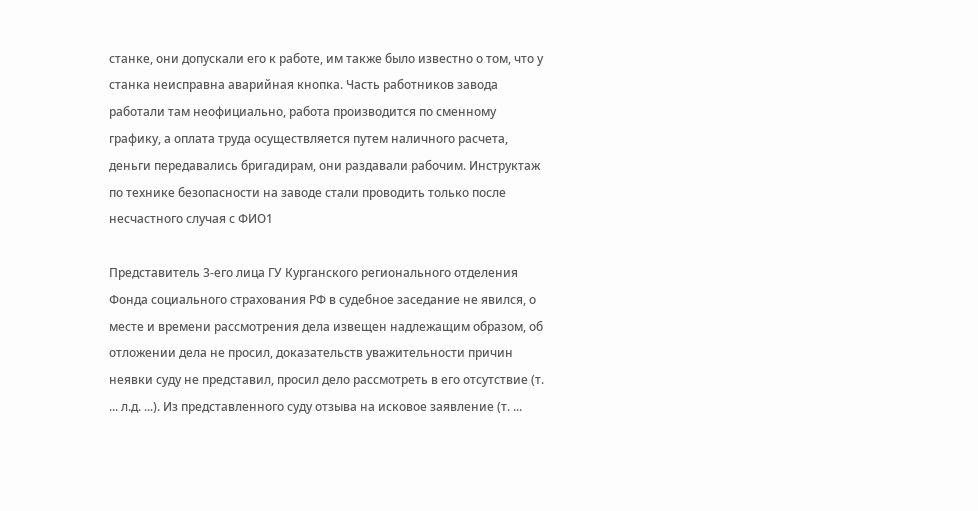станке, они допускали его к работе, им также было известно о том, что у станка неисправна аварийная кнопка. Часть работников завода работали там неофициально, работа производится по сменному графику, а оплата труда осуществляется путем наличного расчета, деньги передавались бригадирам, они раздавали рабочим. Инструктаж по технике безопасности на заводе стали проводить только после несчастного случая с ФИО1

Представитель 3-его лица ГУ Курганского регионального отделения Фонда социального страхования РФ в судебное заседание не явился, о месте и времени рассмотрения дела извещен надлежащим образом, об отложении дела не просил, доказательств уважительности причин неявки суду не представил, просил дело рассмотреть в его отсутствие (т. ... л.д. ...). Из представленного суду отзыва на исковое заявление (т. ...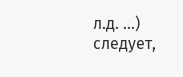л.д. ...) следует,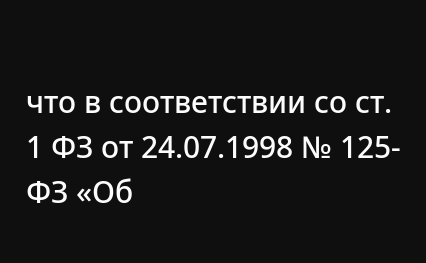что в соответствии со ст. 1 ФЗ от 24.07.1998 № 125-ФЗ «Об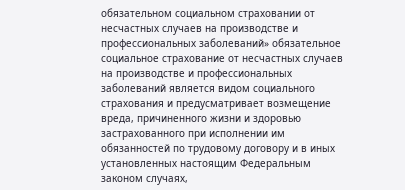обязательном социальном страховании от несчастных случаев на производстве и профессиональных заболеваний» обязательное социальное страхование от несчастных случаев на производстве и профессиональных заболеваний является видом социального страхования и предусматривает возмещение вреда, причиненного жизни и здоровью застрахованного при исполнении им обязанностей по трудовому договору и в иных установленных настоящим Федеральным законом случаях,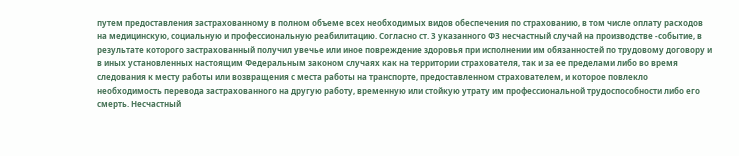путем предоставления застрахованному в полном объеме всех необходимых видов обеспечения по страхованию, в том числе оплату расходов на медицинскую, социальную и профессиональную реабилитацию. Согласно ст. 3 указанного ФЗ несчастный случай на производстве -событие, в результате которого застрахованный получил увечье или иное повреждение здоровья при исполнении им обязанностей по трудовому договору и в иных установленных настоящим Федеральным законом случаях как на территории страхователя, так и за ее пределами либо во время следования к месту работы или возвращения с места работы на транспорте, предоставленном страхователем, и которое повлекло необходимость перевода застрахованного на другую работу, временную или стойкую утрату им профессиональной трудоспособности либо его смерть. Несчастный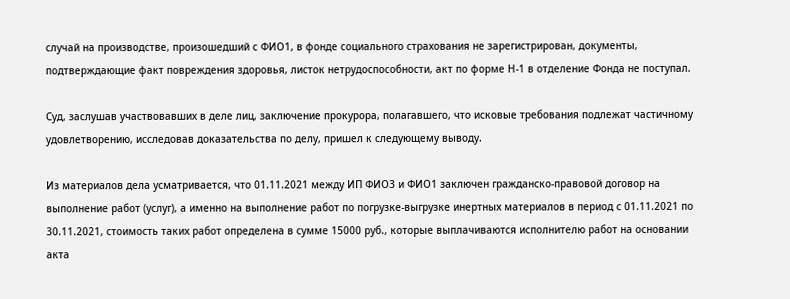случай на производстве, произошедший с ФИО1, в фонде социального страхования не зарегистрирован, документы, подтверждающие факт повреждения здоровья, листок нетрудоспособности, акт по форме Н-1 в отделение Фонда не поступал.

Суд, заслушав участвовавших в деле лиц, заключение прокурора, полагавшего, что исковые требования подлежат частичному удовлетворению, исследовав доказательства по делу, пришел к следующему выводу.

Из материалов дела усматривается, что 01.11.2021 между ИП ФИО3 и ФИО1 заключен гражданско-правовой договор на выполнение работ (услуг), а именно на выполнение работ по погрузке-выгрузке инертных материалов в период с 01.11.2021 по 30.11.2021, стоимость таких работ определена в сумме 15000 руб., которые выплачиваются исполнителю работ на основании акта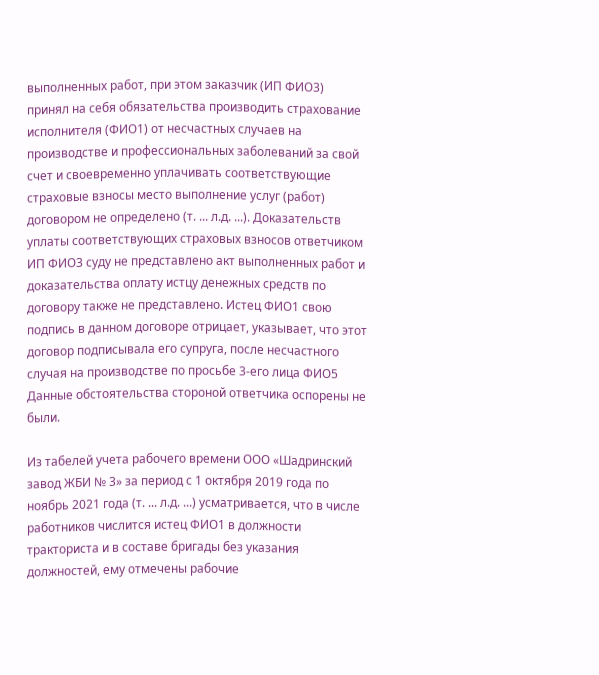выполненных работ, при этом заказчик (ИП ФИО3) принял на себя обязательства производить страхование исполнителя (ФИО1) от несчастных случаев на производстве и профессиональных заболеваний за свой счет и своевременно уплачивать соответствующие страховые взносы место выполнение услуг (работ) договором не определено (т. ... л.д. ...). Доказательств уплаты соответствующих страховых взносов ответчиком ИП ФИО3 суду не представлено акт выполненных работ и доказательства оплату истцу денежных средств по договору также не представлено. Истец ФИО1 свою подпись в данном договоре отрицает, указывает, что этот договор подписывала его супруга, после несчастного случая на производстве по просьбе 3-его лица ФИО5 Данные обстоятельства стороной ответчика оспорены не были.

Из табелей учета рабочего времени ООО «Шадринский завод ЖБИ № 3» за период с 1 октября 2019 года по ноябрь 2021 года (т. ... л.д. ...) усматривается, что в числе работников числится истец ФИО1 в должности тракториста и в составе бригады без указания должностей, ему отмечены рабочие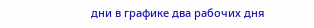дни в графике два рабочих дня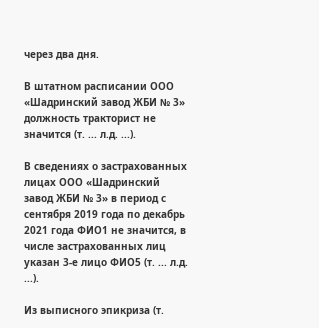через два дня.

В штатном расписании ООО «Шадринский завод ЖБИ № 3» должность тракторист не значится (т. ... л.д. ...).

В сведениях о застрахованных лицах ООО «Шадринский завод ЖБИ № 3» в период с сентября 2019 года по декабрь 2021 года ФИО1 не значится, в числе застрахованных лиц указан 3-е лицо ФИО5 (т. ... л.д. ...).

Из выписного эпикриза (т.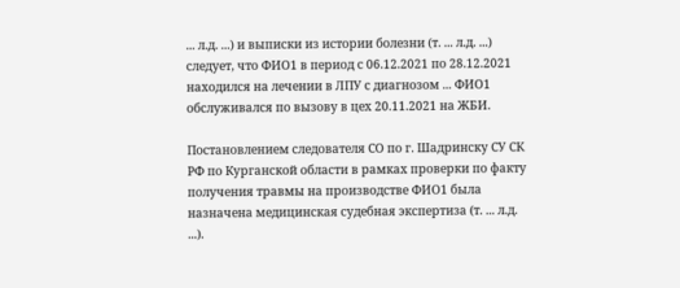... л.д. ...) и выписки из истории болезни (т. ... л.д. ...) следует, что ФИО1 в период с 06.12.2021 по 28.12.2021 находился на лечении в ЛПУ с диагнозом ... ФИО1 обслуживался по вызову в цех 20.11.2021 на ЖБИ.

Постановлением следователя СО по г. Шадринску СУ СК РФ по Курганской области в рамках проверки по факту получения травмы на производстве ФИО1 была назначена медицинская судебная экспертиза (т. ... л.д. ...).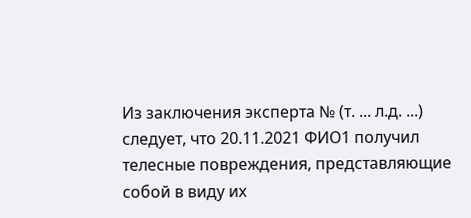Из заключения эксперта № (т. ... л.д. ...) следует, что 20.11.2021 ФИО1 получил телесные повреждения, представляющие собой в виду их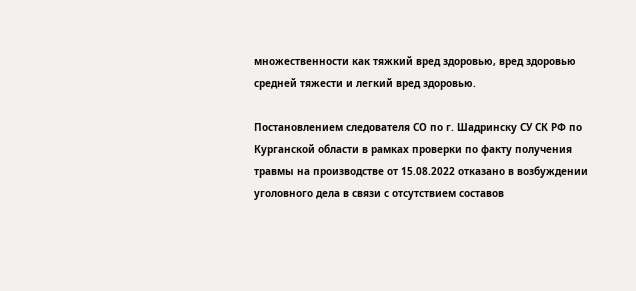множественности как тяжкий вред здоровью, вред здоровью средней тяжести и легкий вред здоровью.

Постановлением следователя СО по г. Шадринску СУ СК РФ по Курганской области в рамках проверки по факту получения травмы на производстве от 15.08.2022 отказано в возбуждении уголовного дела в связи с отсутствием составов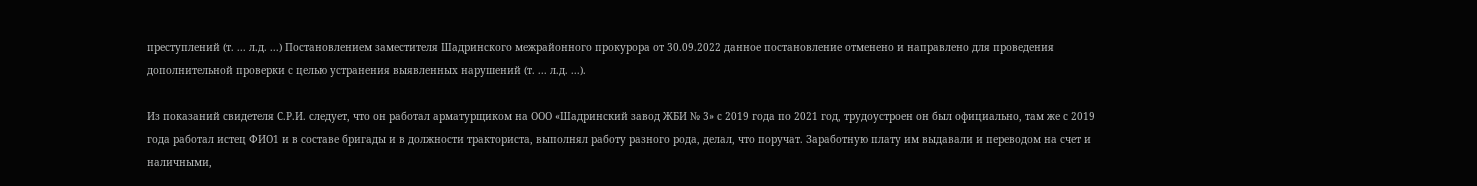преступлений (т. ... л.д. ...) Постановлением заместителя Шадринского межрайонного прокурора от 30.09.2022 данное постановление отменено и направлено для проведения дополнительной проверки с целью устранения выявленных нарушений (т. ... л.д. ...).

Из показаний свидетеля С.Р.И. следует, что он работал арматурщиком на ООО «Шадринский завод ЖБИ № 3» с 2019 года по 2021 год, трудоустроен он был официально, там же с 2019 года работал истец ФИО1 и в составе бригады и в должности тракториста, выполнял работу разного рода, делал, что поручат. Заработную плату им выдавали и переводом на счет и наличными,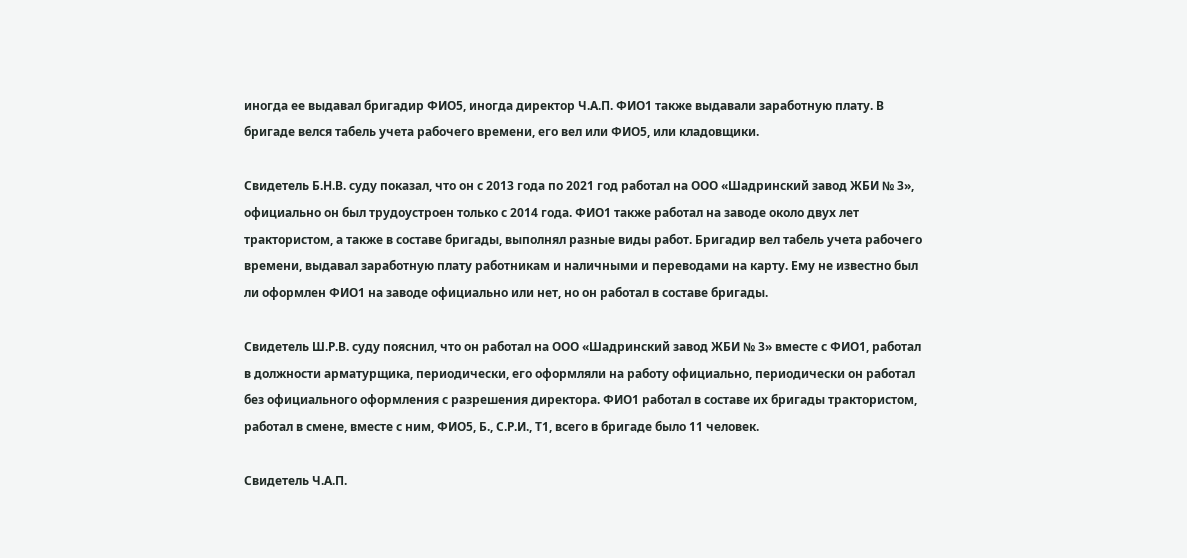иногда ее выдавал бригадир ФИО5, иногда директор Ч.А.П. ФИО1 также выдавали заработную плату. В бригаде велся табель учета рабочего времени, его вел или ФИО5, или кладовщики.

Свидетель Б.Н.В. суду показал, что он с 2013 года по 2021 год работал на ООО «Шадринский завод ЖБИ № 3», официально он был трудоустроен только с 2014 года. ФИО1 также работал на заводе около двух лет трактористом, а также в составе бригады, выполнял разные виды работ. Бригадир вел табель учета рабочего времени, выдавал заработную плату работникам и наличными и переводами на карту. Ему не известно был ли оформлен ФИО1 на заводе официально или нет, но он работал в составе бригады.

Свидетель Ш.Р.В. суду пояснил, что он работал на ООО «Шадринский завод ЖБИ № 3» вместе с ФИО1, работал в должности арматурщика, периодически, его оформляли на работу официально, периодически он работал без официального оформления с разрешения директора. ФИО1 работал в составе их бригады трактористом, работал в смене, вместе с ним, ФИО5, Б., С.Р.И., Т1, всего в бригаде было 11 человек.

Свидетель Ч.А.П.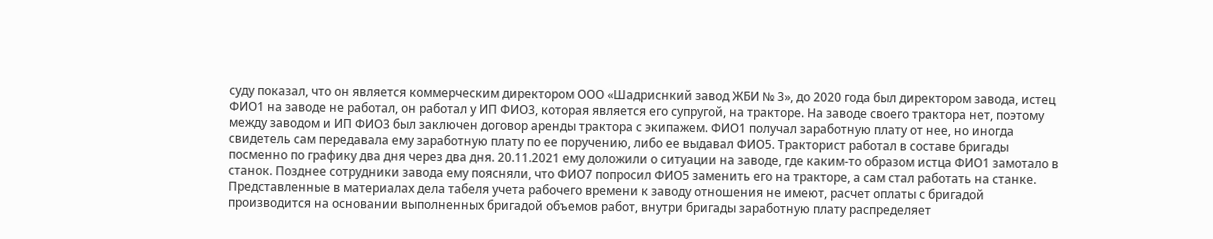суду показал, что он является коммерческим директором ООО «Шадриснкий завод ЖБИ № 3», до 2020 года был директором завода, истец ФИО1 на заводе не работал, он работал у ИП ФИО3, которая является его супругой, на тракторе. На заводе своего трактора нет, поэтому между заводом и ИП ФИО3 был заключен договор аренды трактора с экипажем. ФИО1 получал заработную плату от нее, но иногда свидетель сам передавала ему заработную плату по ее поручению, либо ее выдавал ФИО5. Тракторист работал в составе бригады посменно по графику два дня через два дня. 20.11.2021 ему доложили о ситуации на заводе, где каким-то образом истца ФИО1 замотало в станок. Позднее сотрудники завода ему поясняли, что ФИО7 попросил ФИО5 заменить его на тракторе, а сам стал работать на станке. Представленные в материалах дела табеля учета рабочего времени к заводу отношения не имеют, расчет оплаты с бригадой производится на основании выполненных бригадой объемов работ, внутри бригады заработную плату распределяет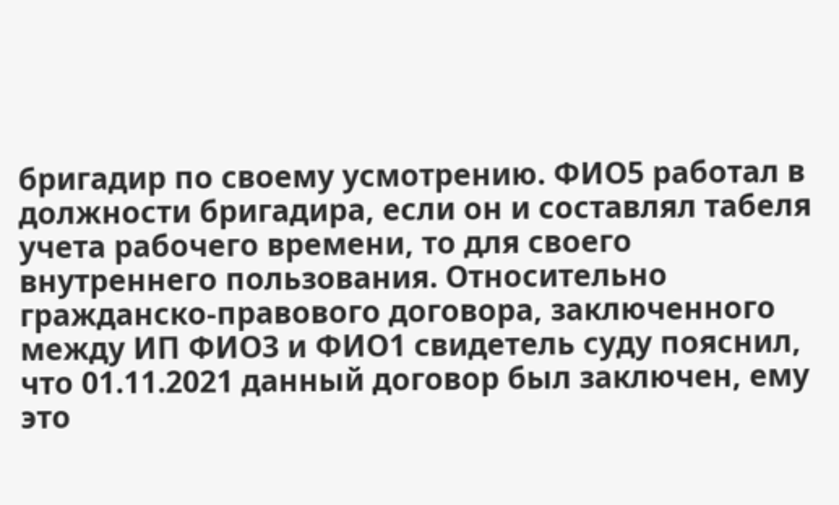бригадир по своему усмотрению. ФИО5 работал в должности бригадира, если он и составлял табеля учета рабочего времени, то для своего внутреннего пользования. Относительно гражданско-правового договора, заключенного между ИП ФИО3 и ФИО1 свидетель суду пояснил, что 01.11.2021 данный договор был заключен, ему это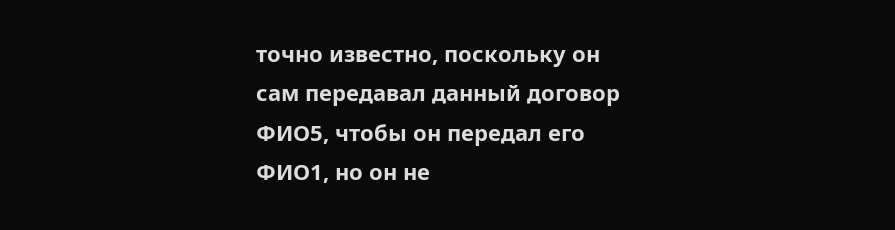точно известно, поскольку он сам передавал данный договор ФИО5, чтобы он передал его ФИО1, но он не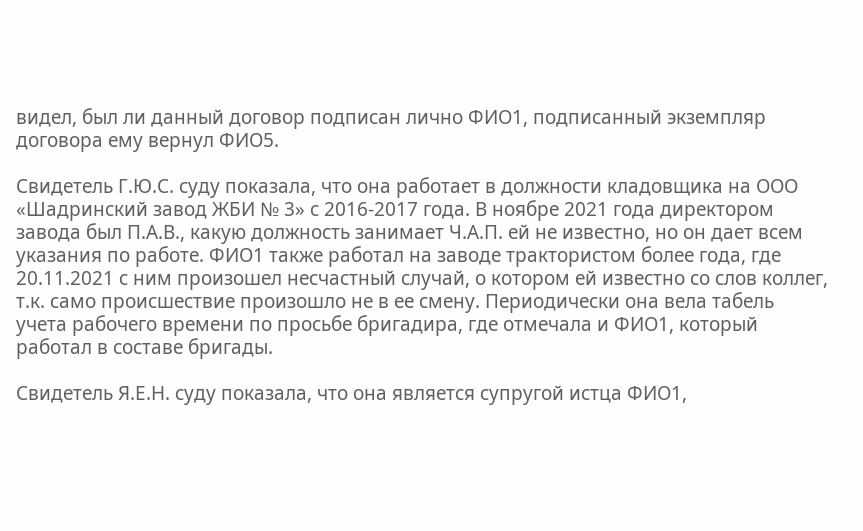видел, был ли данный договор подписан лично ФИО1, подписанный экземпляр договора ему вернул ФИО5.

Свидетель Г.Ю.С. суду показала, что она работает в должности кладовщика на ООО «Шадринский завод ЖБИ № 3» с 2016-2017 года. В ноябре 2021 года директором завода был П.А.В., какую должность занимает Ч.А.П. ей не известно, но он дает всем указания по работе. ФИО1 также работал на заводе трактористом более года, где 20.11.2021 с ним произошел несчастный случай, о котором ей известно со слов коллег, т.к. само происшествие произошло не в ее смену. Периодически она вела табель учета рабочего времени по просьбе бригадира, где отмечала и ФИО1, который работал в составе бригады.

Свидетель Я.Е.Н. суду показала, что она является супругой истца ФИО1,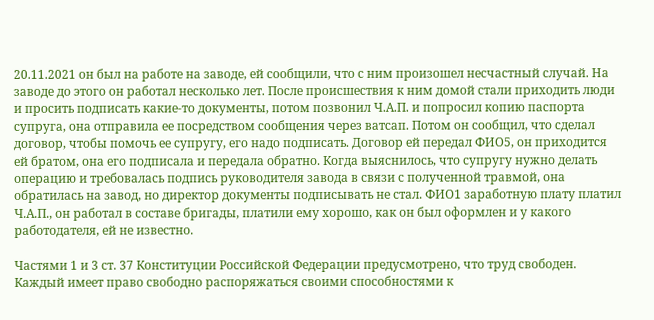20.11.2021 он был на работе на заводе, ей сообщили, что с ним произошел несчастный случай. На заводе до этого он работал несколько лет. После происшествия к ним домой стали приходить люди и просить подписать какие-то документы, потом позвонил Ч.А.П. и попросил копию паспорта супруга, она отправила ее посредством сообщения через ватсап. Потом он сообщил, что сделал договор, чтобы помочь ее супругу, его надо подписать. Договор ей передал ФИО5, он приходится ей братом, она его подписала и передала обратно. Когда выяснилось, что супругу нужно делать операцию и требовалась подпись руководителя завода в связи с полученной травмой, она обратилась на завод, но директор документы подписывать не стал. ФИО1 заработную плату платил Ч.А.П., он работал в составе бригады, платили ему хорошо, как он был оформлен и у какого работодателя, ей не известно.

Частями 1 и 3 ст. 37 Конституции Российской Федерации предусмотрено, что труд свободен. Каждый имеет право свободно распоряжаться своими способностями к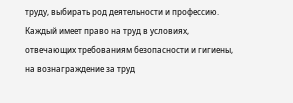труду, выбирать род деятельности и профессию. Каждый имеет право на труд в условиях, отвечающих требованиям безопасности и гигиены, на вознаграждение за труд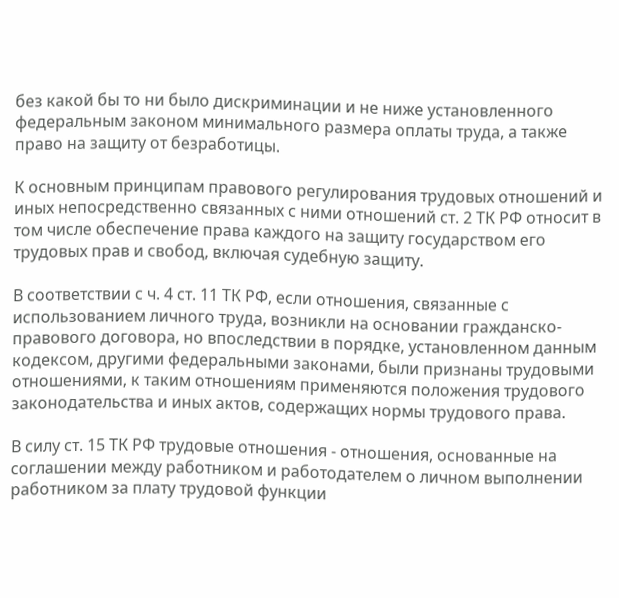без какой бы то ни было дискриминации и не ниже установленного федеральным законом минимального размера оплаты труда, а также право на защиту от безработицы.

К основным принципам правового регулирования трудовых отношений и иных непосредственно связанных с ними отношений ст. 2 ТК РФ относит в том числе обеспечение права каждого на защиту государством его трудовых прав и свобод, включая судебную защиту.

В соответствии с ч. 4 ст. 11 ТК РФ, если отношения, связанные с использованием личного труда, возникли на основании гражданско-правового договора, но впоследствии в порядке, установленном данным кодексом, другими федеральными законами, были признаны трудовыми отношениями, к таким отношениям применяются положения трудового законодательства и иных актов, содержащих нормы трудового права.

В силу ст. 15 ТК РФ трудовые отношения - отношения, основанные на соглашении между работником и работодателем о личном выполнении работником за плату трудовой функции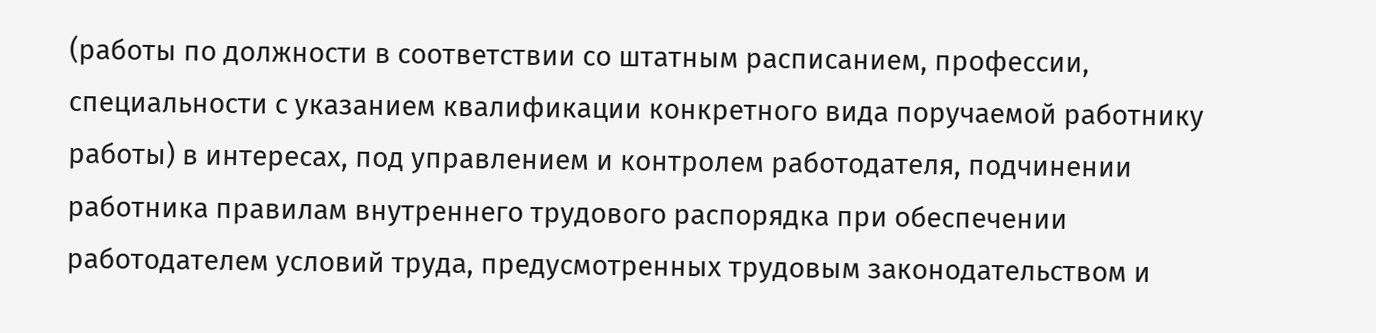(работы по должности в соответствии со штатным расписанием, профессии, специальности с указанием квалификации конкретного вида поручаемой работнику работы) в интересах, под управлением и контролем работодателя, подчинении работника правилам внутреннего трудового распорядка при обеспечении работодателем условий труда, предусмотренных трудовым законодательством и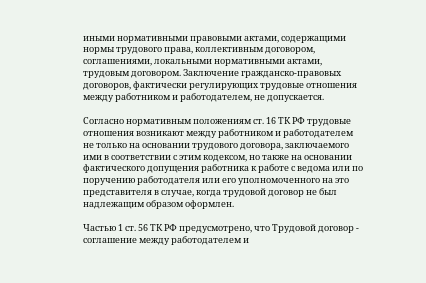иными нормативными правовыми актами, содержащими нормы трудового права, коллективным договором, соглашениями, локальными нормативными актами, трудовым договором. Заключение гражданско-правовых договоров, фактически регулирующих трудовые отношения между работником и работодателем, не допускается.

Согласно нормативным положениям ст. 16 ТК РФ трудовые отношения возникают между работником и работодателем не только на основании трудового договора, заключаемого ими в соответствии с этим кодексом, но также на основании фактического допущения работника к работе с ведома или по поручению работодателя или его уполномоченного на это представителя в случае, когда трудовой договор не был надлежащим образом оформлен.

Частью 1 ст. 56 ТК РФ предусмотрено, что Трудовой договор - соглашение между работодателем и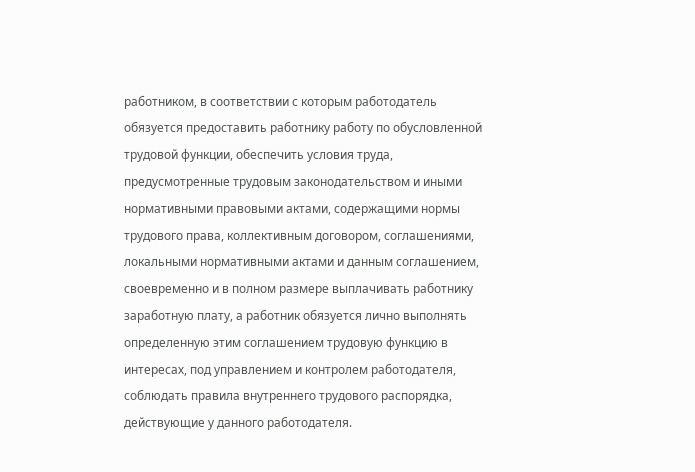работником, в соответствии с которым работодатель обязуется предоставить работнику работу по обусловленной трудовой функции, обеспечить условия труда, предусмотренные трудовым законодательством и иными нормативными правовыми актами, содержащими нормы трудового права, коллективным договором, соглашениями, локальными нормативными актами и данным соглашением, своевременно и в полном размере выплачивать работнику заработную плату, а работник обязуется лично выполнять определенную этим соглашением трудовую функцию в интересах, под управлением и контролем работодателя, соблюдать правила внутреннего трудового распорядка, действующие у данного работодателя.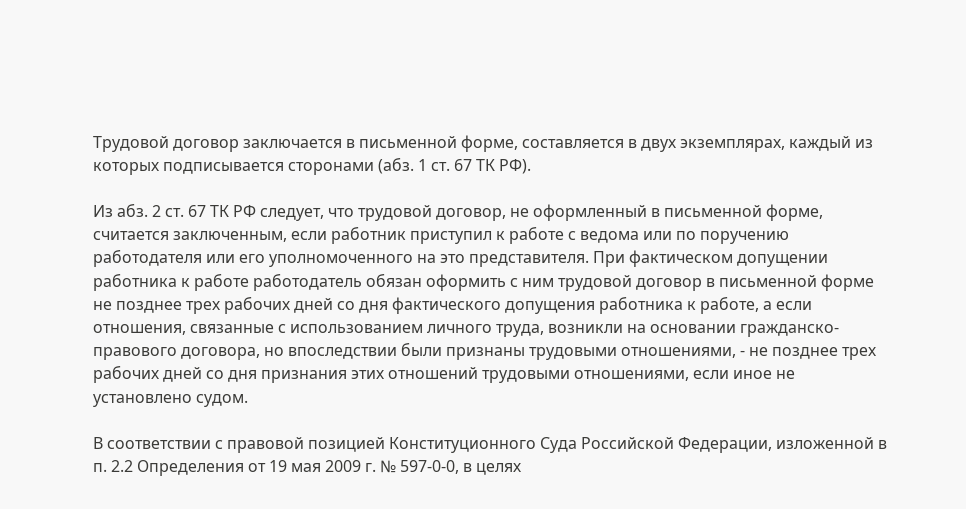Трудовой договор заключается в письменной форме, составляется в двух экземплярах, каждый из которых подписывается сторонами (абз. 1 ст. 67 ТК РФ).

Из абз. 2 ст. 67 ТК РФ следует, что трудовой договор, не оформленный в письменной форме, считается заключенным, если работник приступил к работе с ведома или по поручению работодателя или его уполномоченного на это представителя. При фактическом допущении работника к работе работодатель обязан оформить с ним трудовой договор в письменной форме не позднее трех рабочих дней со дня фактического допущения работника к работе, а если отношения, связанные с использованием личного труда, возникли на основании гражданско-правового договора, но впоследствии были признаны трудовыми отношениями, - не позднее трех рабочих дней со дня признания этих отношений трудовыми отношениями, если иное не установлено судом.

В соответствии с правовой позицией Конституционного Суда Российской Федерации, изложенной в п. 2.2 Определения от 19 мая 2009 г. № 597-0-0, в целях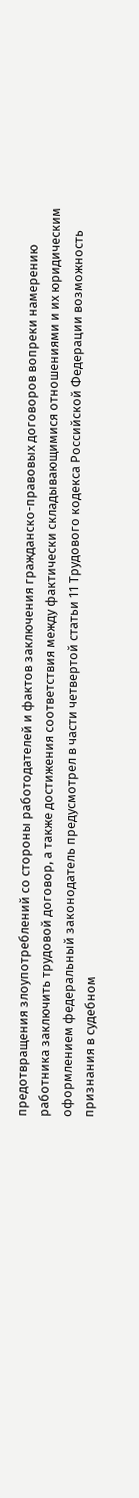предотвращения злоупотреблений со стороны работодателей и фактов заключения гражданско-правовых договоров вопреки намерению работника заключить трудовой договор, а также достижения соответствия между фактически складывающимися отношениями и их юридическим оформлением федеральный законодатель предусмотрел в части четвертой статьи 11 Трудового кодекса Российской Федерации возможность признания в судебном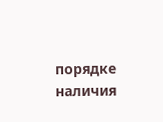порядке наличия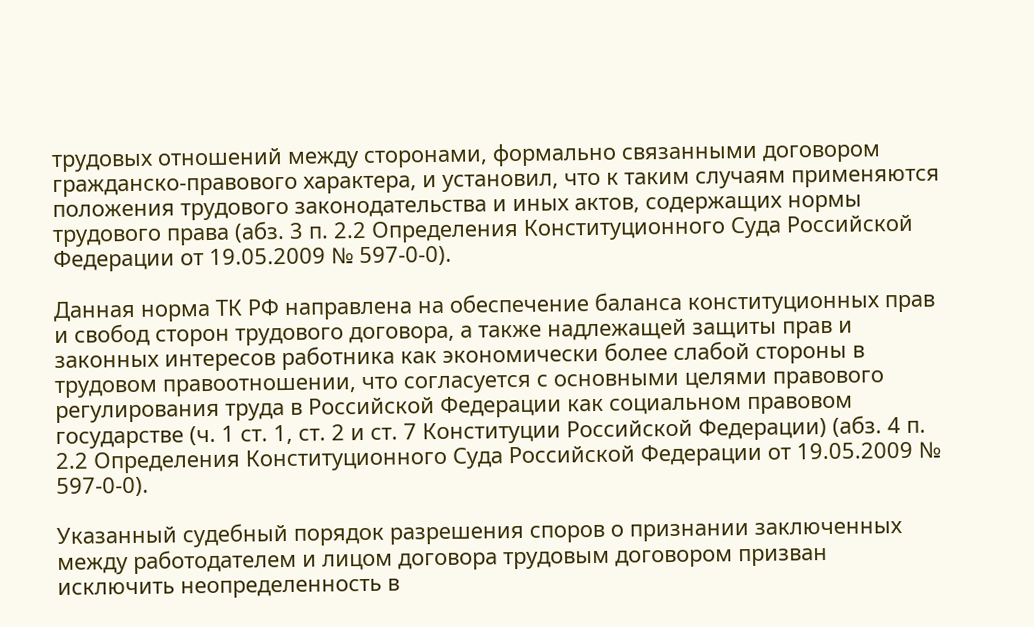трудовых отношений между сторонами, формально связанными договором гражданско-правового характера, и установил, что к таким случаям применяются положения трудового законодательства и иных актов, содержащих нормы трудового права (абз. 3 п. 2.2 Определения Конституционного Суда Российской Федерации от 19.05.2009 № 597-0-0).

Данная норма ТК РФ направлена на обеспечение баланса конституционных прав и свобод сторон трудового договора, а также надлежащей защиты прав и законных интересов работника как экономически более слабой стороны в трудовом правоотношении, что согласуется с основными целями правового регулирования труда в Российской Федерации как социальном правовом государстве (ч. 1 ст. 1, ст. 2 и ст. 7 Конституции Российской Федерации) (абз. 4 п. 2.2 Определения Конституционного Суда Российской Федерации от 19.05.2009 № 597-0-0).

Указанный судебный порядок разрешения споров о признании заключенных между работодателем и лицом договора трудовым договором призван исключить неопределенность в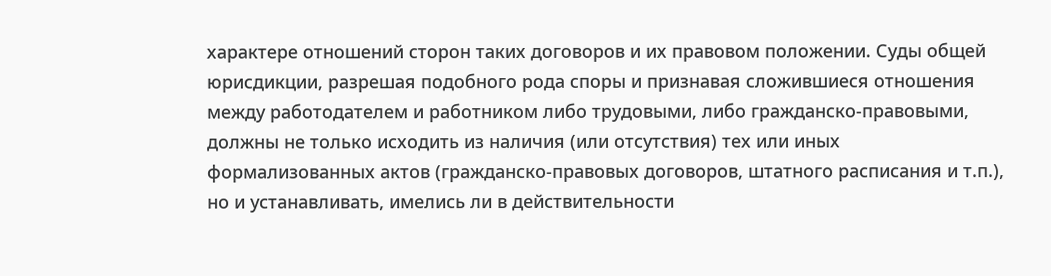характере отношений сторон таких договоров и их правовом положении. Суды общей юрисдикции, разрешая подобного рода споры и признавая сложившиеся отношения между работодателем и работником либо трудовыми, либо гражданско-правовыми, должны не только исходить из наличия (или отсутствия) тех или иных формализованных актов (гражданско-правовых договоров, штатного расписания и т.п.), но и устанавливать, имелись ли в действительности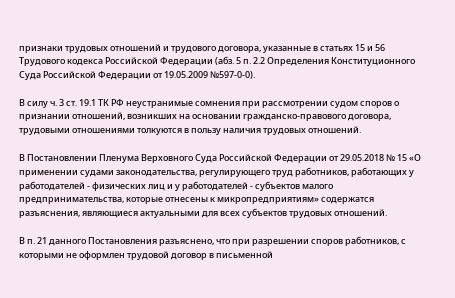признаки трудовых отношений и трудового договора, указанные в статьях 15 и 56 Трудового кодекса Российской Федерации (абз. 5 п. 2.2 Определения Конституционного Суда Российской Федерации от 19.05.2009 №597-0-0).

В силу ч. 3 ст. 19.1 ТК РФ неустранимые сомнения при рассмотрении судом споров о признании отношений, возникших на основании гражданско-правового договора, трудовыми отношениями толкуются в пользу наличия трудовых отношений.

В Постановлении Пленума Верховного Суда Российской Федерации от 29.05.2018 № 15 «О применении судами законодательства, регулирующего труд работников, работающих у работодателей - физических лиц и у работодателей - субъектов малого предпринимательства, которые отнесены к микропредприятиям» содержатся разъяснения, являющиеся актуальными для всех субъектов трудовых отношений.

В п. 21 данного Постановления разъяснено, что при разрешении споров работников, с которыми не оформлен трудовой договор в письменной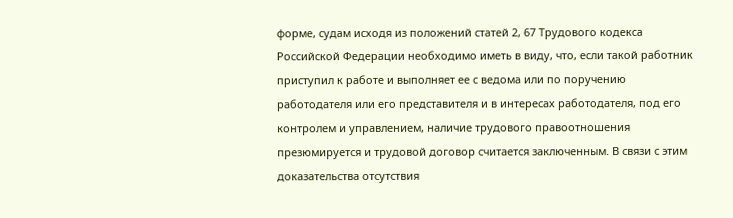форме, судам исходя из положений статей 2, 67 Трудового кодекса Российской Федерации необходимо иметь в виду, что, если такой работник приступил к работе и выполняет ее с ведома или по поручению работодателя или его представителя и в интересах работодателя, под его контролем и управлением, наличие трудового правоотношения презюмируется и трудовой договор считается заключенным. В связи с этим доказательства отсутствия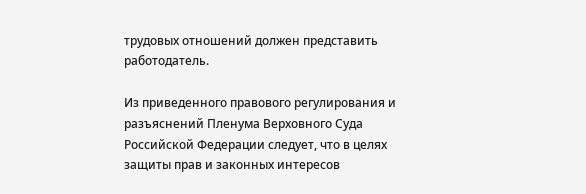трудовых отношений должен представить работодатель.

Из приведенного правового регулирования и разъяснений Пленума Верховного Суда Российской Федерации следует, что в целях защиты прав и законных интересов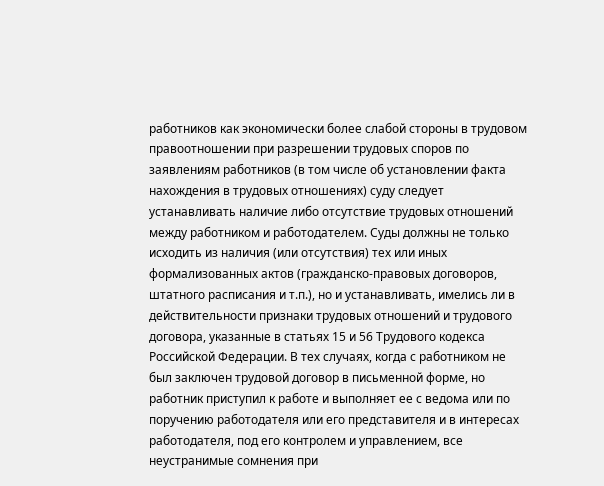работников как экономически более слабой стороны в трудовом правоотношении при разрешении трудовых споров по заявлениям работников (в том числе об установлении факта нахождения в трудовых отношениях) суду следует устанавливать наличие либо отсутствие трудовых отношений между работником и работодателем. Суды должны не только исходить из наличия (или отсутствия) тех или иных формализованных актов (гражданско-правовых договоров, штатного расписания и т.п.), но и устанавливать, имелись ли в действительности признаки трудовых отношений и трудового договора, указанные в статьях 15 и 56 Трудового кодекса Российской Федерации. В тех случаях, когда с работником не был заключен трудовой договор в письменной форме, но работник приступил к работе и выполняет ее с ведома или по поручению работодателя или его представителя и в интересах работодателя, под его контролем и управлением, все неустранимые сомнения при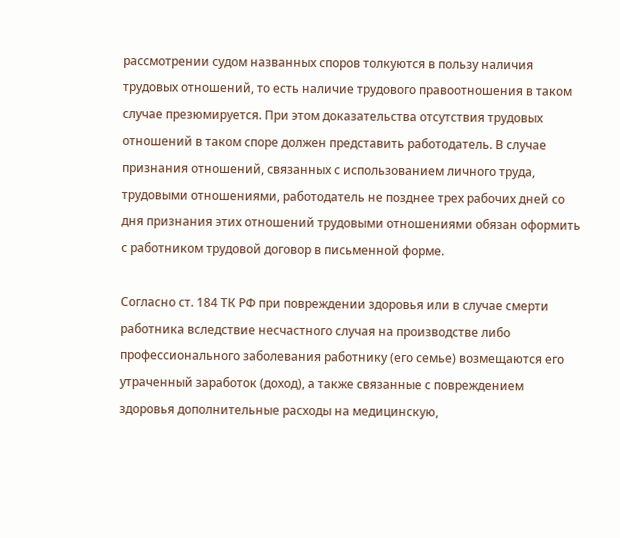рассмотрении судом названных споров толкуются в пользу наличия трудовых отношений, то есть наличие трудового правоотношения в таком случае презюмируется. При этом доказательства отсутствия трудовых отношений в таком споре должен представить работодатель. В случае признания отношений, связанных с использованием личного труда, трудовыми отношениями, работодатель не позднее трех рабочих дней со дня признания этих отношений трудовыми отношениями обязан оформить с работником трудовой договор в письменной форме.

Согласно ст. 184 ТК РФ при повреждении здоровья или в случае смерти работника вследствие несчастного случая на производстве либо профессионального заболевания работнику (его семье) возмещаются его утраченный заработок (доход), а также связанные с повреждением здоровья дополнительные расходы на медицинскую,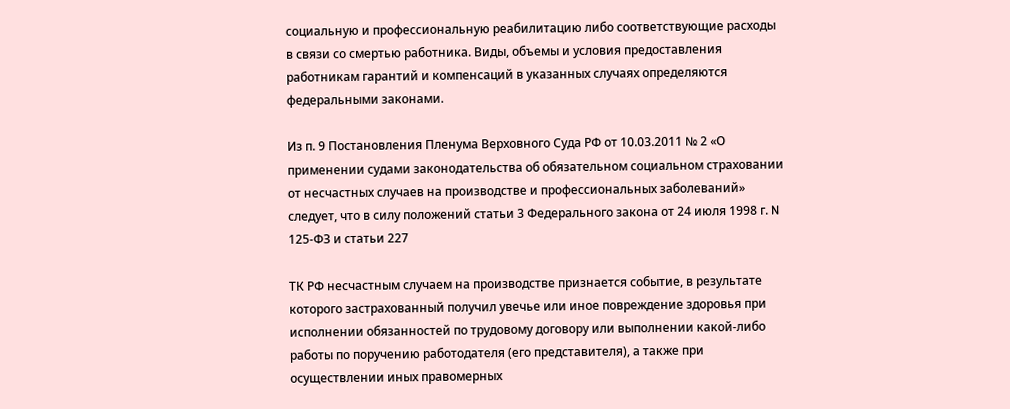социальную и профессиональную реабилитацию либо соответствующие расходы в связи со смертью работника. Виды, объемы и условия предоставления работникам гарантий и компенсаций в указанных случаях определяются федеральными законами.

Из п. 9 Постановления Пленума Верховного Суда РФ от 10.03.2011 № 2 «О применении судами законодательства об обязательном социальном страховании от несчастных случаев на производстве и профессиональных заболеваний» следует, что в силу положений статьи 3 Федерального закона от 24 июля 1998 г. N 125-ФЗ и статьи 227

ТК РФ несчастным случаем на производстве признается событие, в результате которого застрахованный получил увечье или иное повреждение здоровья при исполнении обязанностей по трудовому договору или выполнении какой-либо работы по поручению работодателя (его представителя), а также при осуществлении иных правомерных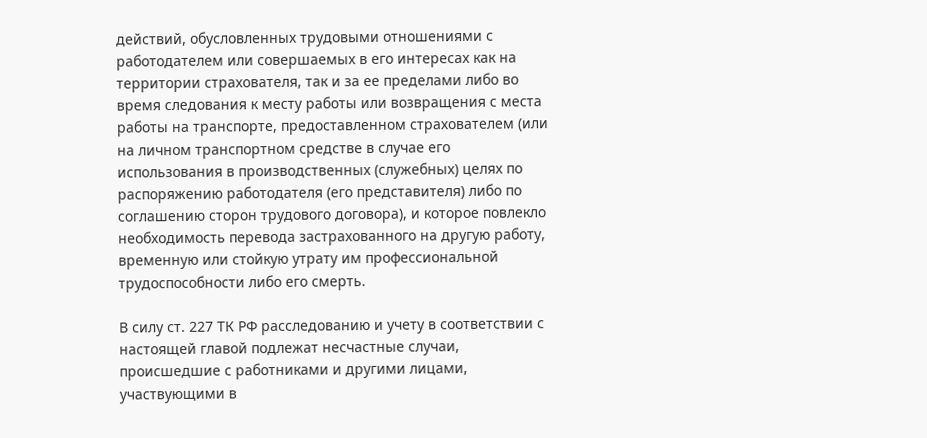действий, обусловленных трудовыми отношениями с работодателем или совершаемых в его интересах как на территории страхователя, так и за ее пределами либо во время следования к месту работы или возвращения с места работы на транспорте, предоставленном страхователем (или на личном транспортном средстве в случае его использования в производственных (служебных) целях по распоряжению работодателя (его представителя) либо по соглашению сторон трудового договора), и которое повлекло необходимость перевода застрахованного на другую работу, временную или стойкую утрату им профессиональной трудоспособности либо его смерть.

В силу ст. 227 ТК РФ расследованию и учету в соответствии с настоящей главой подлежат несчастные случаи, происшедшие с работниками и другими лицами, участвующими в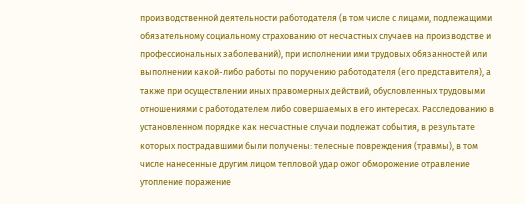производственной деятельности работодателя (в том числе с лицами, подлежащими обязательному социальному страхованию от несчастных случаев на производстве и профессиональных заболеваний), при исполнении ими трудовых обязанностей или выполнении какой-либо работы по поручению работодателя (его представителя), а также при осуществлении иных правомерных действий, обусловленных трудовыми отношениями с работодателем либо совершаемых в его интересах. Расследованию в установленном порядке как несчастные случаи подлежат события, в результате которых пострадавшими были получены: телесные повреждения (травмы), в том числе нанесенные другим лицом тепловой удар ожог обморожение отравление утопление поражение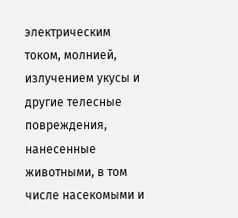электрическим током, молнией, излучением укусы и другие телесные повреждения, нанесенные животными, в том числе насекомыми и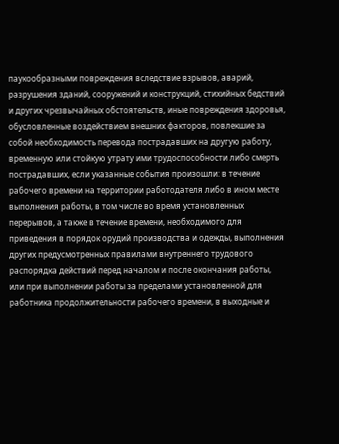паукообразными повреждения вследствие взрывов, аварий, разрушения зданий, сооружений и конструкций, стихийных бедствий и других чрезвычайных обстоятельств, иные повреждения здоровья, обусловленные воздействием внешних факторов, повлекшие за собой необходимость перевода пострадавших на другую работу, временную или стойкую утрату ими трудоспособности либо смерть пострадавших, если указанные события произошли: в течение рабочего времени на территории работодателя либо в ином месте выполнения работы, в том числе во время установленных перерывов, а также в течение времени, необходимого для приведения в порядок орудий производства и одежды, выполнения других предусмотренных правилами внутреннего трудового распорядка действий перед началом и после окончания работы, или при выполнении работы за пределами установленной для работника продолжительности рабочего времени, в выходные и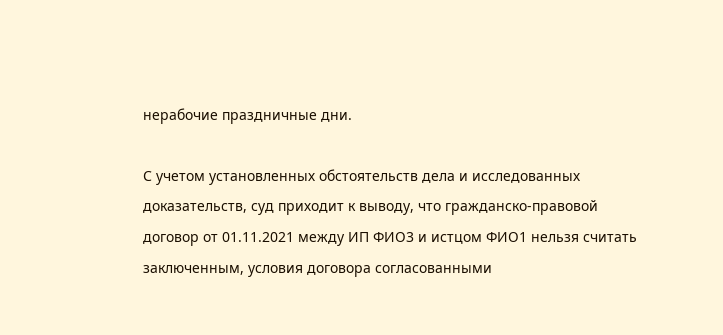нерабочие праздничные дни.

С учетом установленных обстоятельств дела и исследованных доказательств, суд приходит к выводу, что гражданско-правовой договор от 01.11.2021 между ИП ФИО3 и истцом ФИО1 нельзя считать заключенным, условия договора согласованными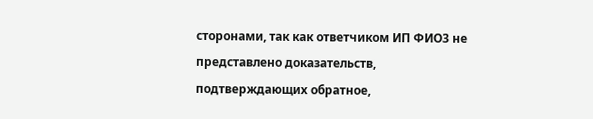сторонами, так как ответчиком ИП ФИО3 не представлено доказательств, подтверждающих обратное,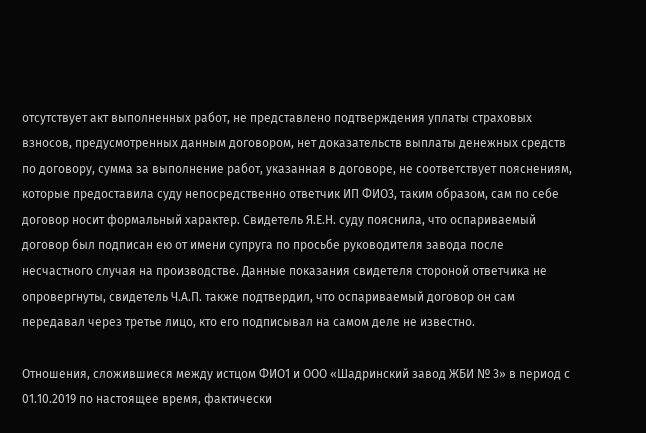отсутствует акт выполненных работ, не представлено подтверждения уплаты страховых взносов, предусмотренных данным договором, нет доказательств выплаты денежных средств по договору, сумма за выполнение работ, указанная в договоре, не соответствует пояснениям, которые предоставила суду непосредственно ответчик ИП ФИО3, таким образом, сам по себе договор носит формальный характер. Свидетель Я.Е.Н. суду пояснила, что оспариваемый договор был подписан ею от имени супруга по просьбе руководителя завода после несчастного случая на производстве. Данные показания свидетеля стороной ответчика не опровергнуты, свидетель Ч.А.П. также подтвердил, что оспариваемый договор он сам передавал через третье лицо, кто его подписывал на самом деле не известно.

Отношения, сложившиеся между истцом ФИО1 и ООО «Шадринский завод ЖБИ № 3» в период с 01.10.2019 по настоящее время, фактически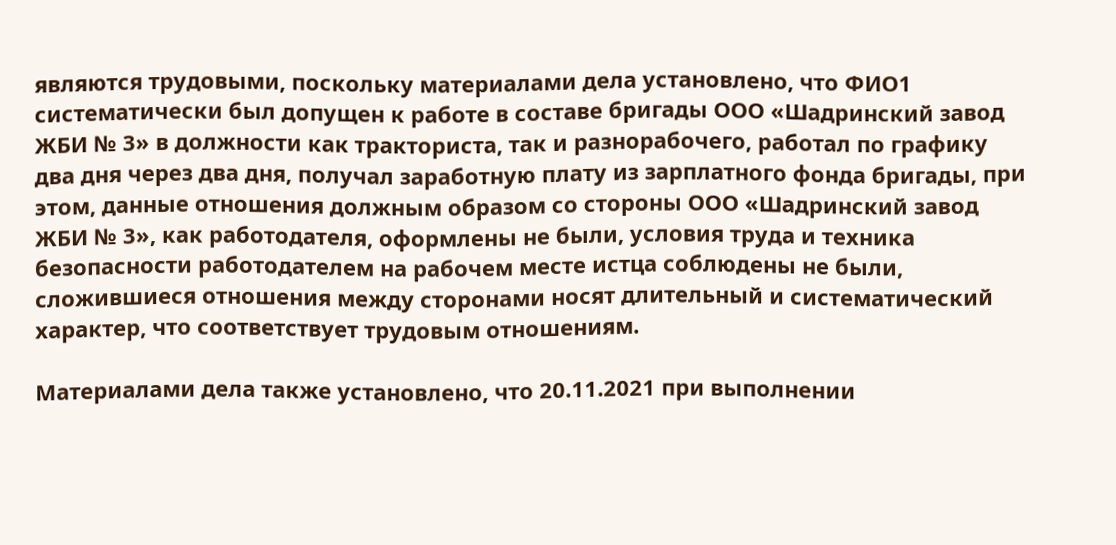являются трудовыми, поскольку материалами дела установлено, что ФИО1 систематически был допущен к работе в составе бригады ООО «Шадринский завод ЖБИ № 3» в должности как тракториста, так и разнорабочего, работал по графику два дня через два дня, получал заработную плату из зарплатного фонда бригады, при этом, данные отношения должным образом со стороны ООО «Шадринский завод ЖБИ № 3», как работодателя, оформлены не были, условия труда и техника безопасности работодателем на рабочем месте истца соблюдены не были, сложившиеся отношения между сторонами носят длительный и систематический характер, что соответствует трудовым отношениям.

Материалами дела также установлено, что 20.11.2021 при выполнении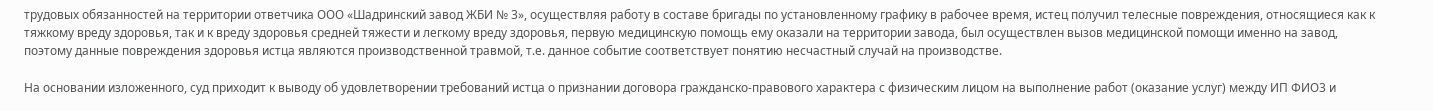трудовых обязанностей на территории ответчика ООО «Шадринский завод ЖБИ № 3», осуществляя работу в составе бригады по установленному графику в рабочее время, истец получил телесные повреждения, относящиеся как к тяжкому вреду здоровья, так и к вреду здоровья средней тяжести и легкому вреду здоровья, первую медицинскую помощь ему оказали на территории завода, был осуществлен вызов медицинской помощи именно на завод, поэтому данные повреждения здоровья истца являются производственной травмой, т.е. данное событие соответствует понятию несчастный случай на производстве.

На основании изложенного, суд приходит к выводу об удовлетворении требований истца о признании договора гражданско-правового характера с физическим лицом на выполнение работ (оказание услуг) между ИП ФИО3 и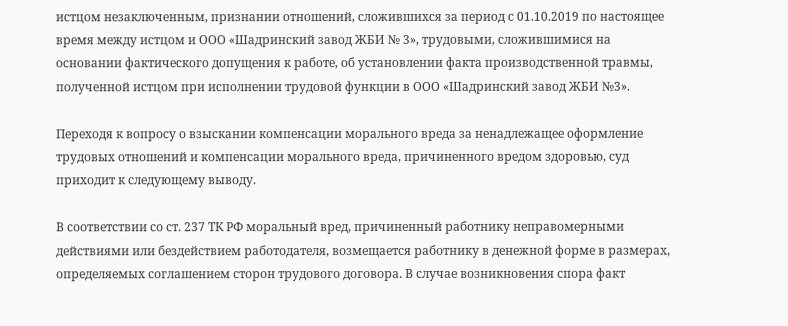истцом незаключенным, признании отношений, сложившихся за период с 01.10.2019 по настоящее время между истцом и ООО «Шадринский завод ЖБИ № 3», трудовыми, сложившимися на основании фактического допущения к работе, об установлении факта производственной травмы, полученной истцом при исполнении трудовой функции в ООО «Шадринский завод ЖБИ №3».

Переходя к вопросу о взыскании компенсации морального вреда за ненадлежащее оформление трудовых отношений и компенсации морального вреда, причиненного вредом здоровью, суд приходит к следующему выводу.

В соответствии со ст. 237 ТК РФ моральный вред, причиненный работнику неправомерными действиями или бездействием работодателя, возмещается работнику в денежной форме в размерах, определяемых соглашением сторон трудового договора. В случае возникновения спора факт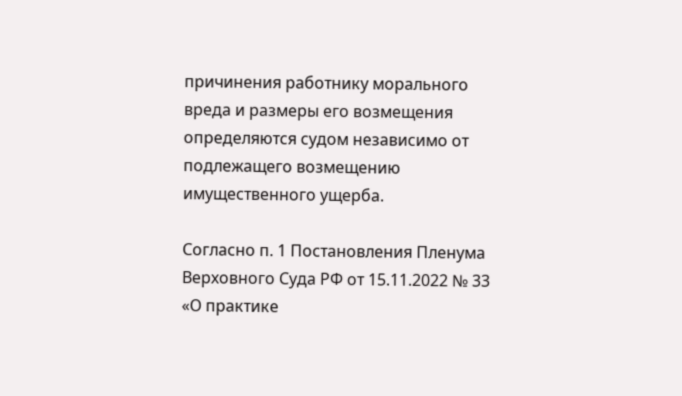причинения работнику морального вреда и размеры его возмещения определяются судом независимо от подлежащего возмещению имущественного ущерба.

Согласно п. 1 Постановления Пленума Верховного Суда РФ от 15.11.2022 № 33 «О практике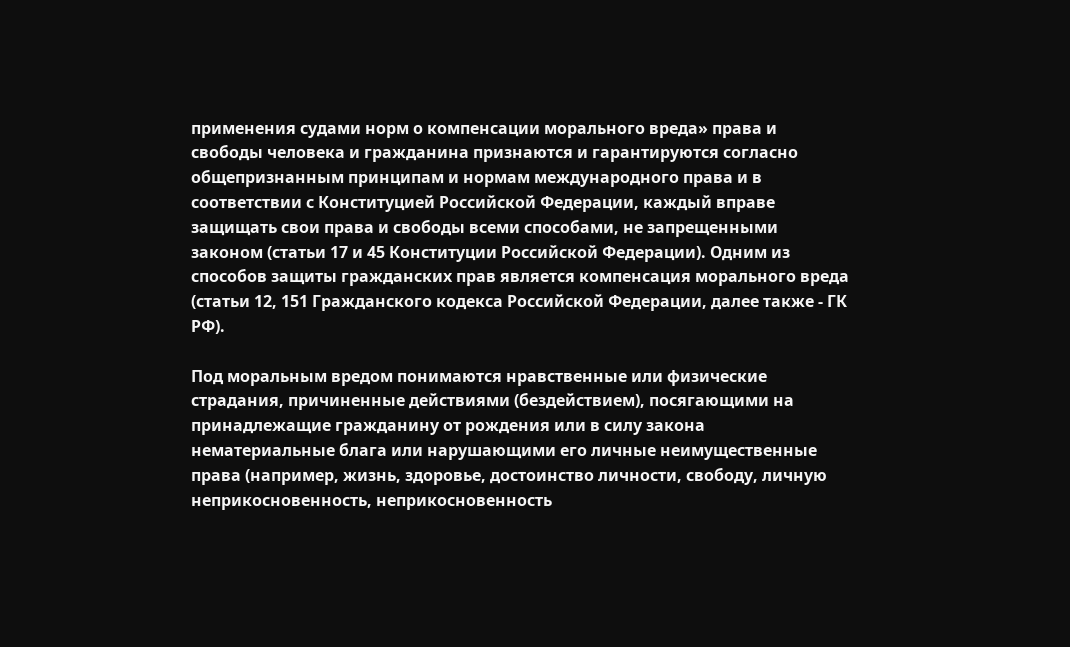применения судами норм о компенсации морального вреда» права и свободы человека и гражданина признаются и гарантируются согласно общепризнанным принципам и нормам международного права и в соответствии с Конституцией Российской Федерации, каждый вправе защищать свои права и свободы всеми способами, не запрещенными законом (статьи 17 и 45 Конституции Российской Федерации). Одним из способов защиты гражданских прав является компенсация морального вреда (статьи 12, 151 Гражданского кодекса Российской Федерации, далее также - ГК РФ).

Под моральным вредом понимаются нравственные или физические страдания, причиненные действиями (бездействием), посягающими на принадлежащие гражданину от рождения или в силу закона нематериальные блага или нарушающими его личные неимущественные права (например, жизнь, здоровье, достоинство личности, свободу, личную неприкосновенность, неприкосновенность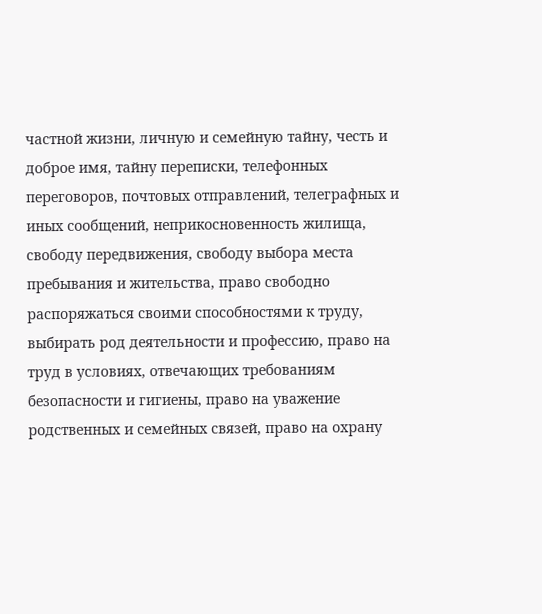частной жизни, личную и семейную тайну, честь и доброе имя, тайну переписки, телефонных переговоров, почтовых отправлений, телеграфных и иных сообщений, неприкосновенность жилища, свободу передвижения, свободу выбора места пребывания и жительства, право свободно распоряжаться своими способностями к труду, выбирать род деятельности и профессию, право на труд в условиях, отвечающих требованиям безопасности и гигиены, право на уважение родственных и семейных связей, право на охрану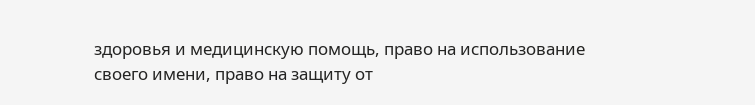здоровья и медицинскую помощь, право на использование своего имени, право на защиту от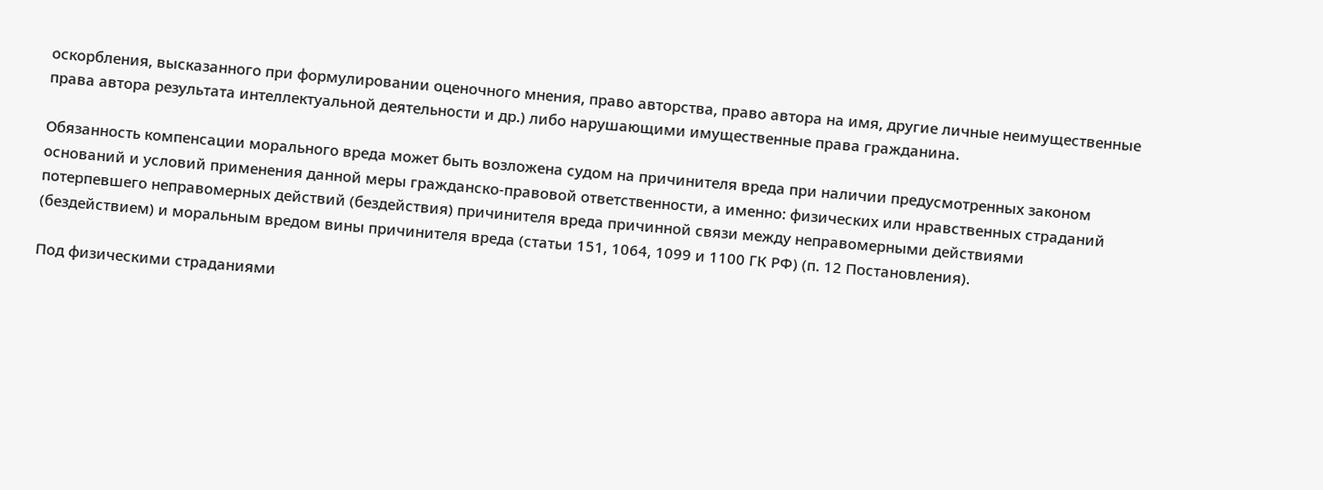оскорбления, высказанного при формулировании оценочного мнения, право авторства, право автора на имя, другие личные неимущественные права автора результата интеллектуальной деятельности и др.) либо нарушающими имущественные права гражданина.

Обязанность компенсации морального вреда может быть возложена судом на причинителя вреда при наличии предусмотренных законом оснований и условий применения данной меры гражданско-правовой ответственности, а именно: физических или нравственных страданий потерпевшего неправомерных действий (бездействия) причинителя вреда причинной связи между неправомерными действиями (бездействием) и моральным вредом вины причинителя вреда (статьи 151, 1064, 1099 и 1100 ГК РФ) (п. 12 Постановления).

Под физическими страданиями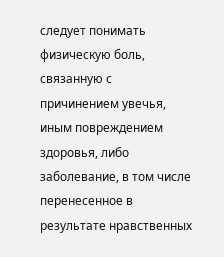следует понимать физическую боль, связанную с причинением увечья, иным повреждением здоровья, либо заболевание, в том числе перенесенное в результате нравственных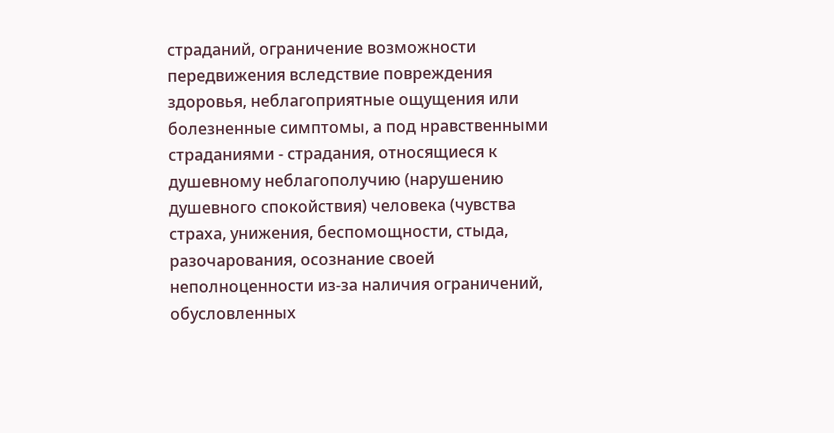страданий, ограничение возможности передвижения вследствие повреждения здоровья, неблагоприятные ощущения или болезненные симптомы, а под нравственными страданиями - страдания, относящиеся к душевному неблагополучию (нарушению душевного спокойствия) человека (чувства страха, унижения, беспомощности, стыда, разочарования, осознание своей неполноценности из-за наличия ограничений, обусловленных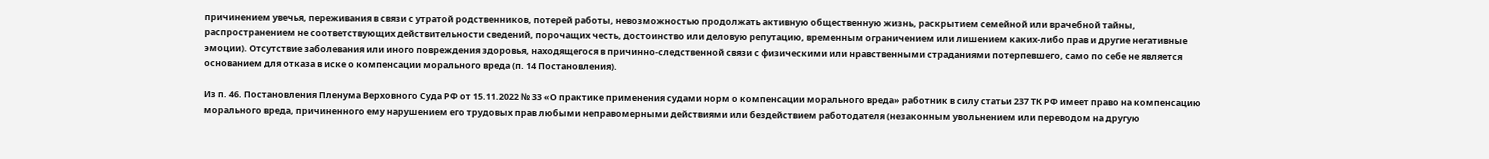причинением увечья, переживания в связи с утратой родственников, потерей работы, невозможностью продолжать активную общественную жизнь, раскрытием семейной или врачебной тайны, распространением не соответствующих действительности сведений, порочащих честь, достоинство или деловую репутацию, временным ограничением или лишением каких-либо прав и другие негативные эмоции). Отсутствие заболевания или иного повреждения здоровья, находящегося в причинно-следственной связи с физическими или нравственными страданиями потерпевшего, само по себе не является основанием для отказа в иске о компенсации морального вреда (п. 14 Постановления).

Из п. 46. Постановления Пленума Верховного Суда РФ от 15.11.2022 № 33 «О практике применения судами норм о компенсации морального вреда» работник в силу статьи 237 ТК РФ имеет право на компенсацию морального вреда, причиненного ему нарушением его трудовых прав любыми неправомерными действиями или бездействием работодателя (незаконным увольнением или переводом на другую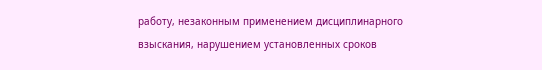работу, незаконным применением дисциплинарного взыскания, нарушением установленных сроков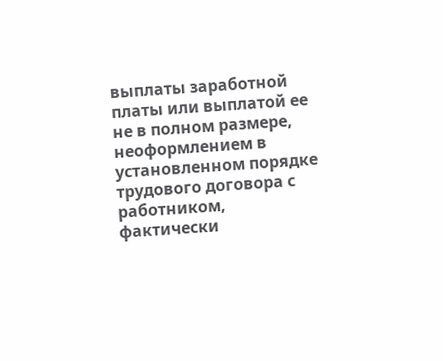выплаты заработной платы или выплатой ее не в полном размере, неоформлением в установленном порядке трудового договора с работником, фактически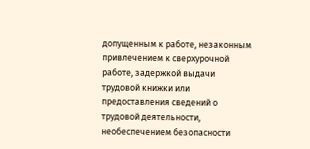допущенным к работе, незаконным привлечением к сверхурочной работе, задержкой выдачи трудовой книжки или предоставления сведений о трудовой деятельности, необеспечением безопасности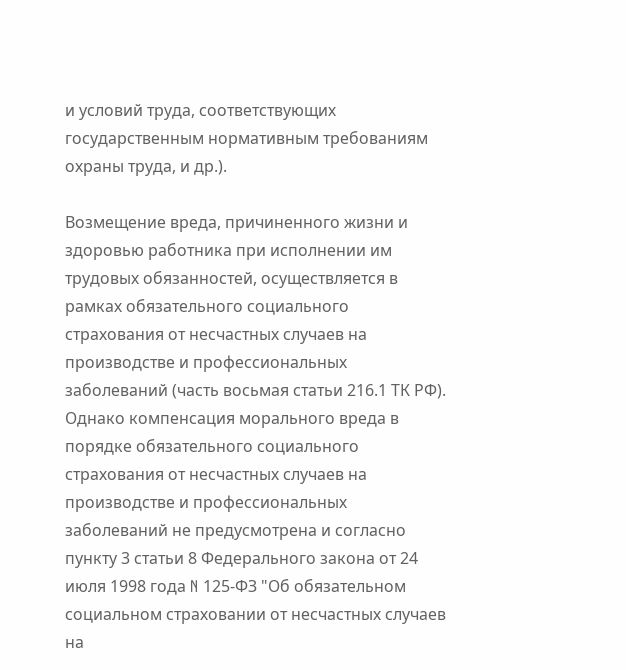и условий труда, соответствующих государственным нормативным требованиям охраны труда, и др.).

Возмещение вреда, причиненного жизни и здоровью работника при исполнении им трудовых обязанностей, осуществляется в рамках обязательного социального страхования от несчастных случаев на производстве и профессиональных заболеваний (часть восьмая статьи 216.1 ТК РФ). Однако компенсация морального вреда в порядке обязательного социального страхования от несчастных случаев на производстве и профессиональных заболеваний не предусмотрена и согласно пункту 3 статьи 8 Федерального закона от 24 июля 1998 года N 125-ФЗ "Об обязательном социальном страховании от несчастных случаев на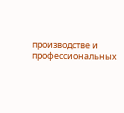производстве и профессиональных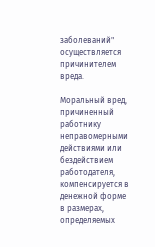заболеваний" осуществляется причинителем вреда.

Моральный вред, причиненный работнику неправомерными действиями или бездействием работодателя, компенсируется в денежной форме в размерах, определяемых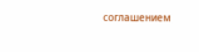соглашением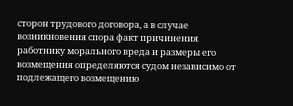сторон трудового договора, а в случае возникновения спора факт причинения работнику морального вреда и размеры его возмещения определяются судом независимо от подлежащего возмещению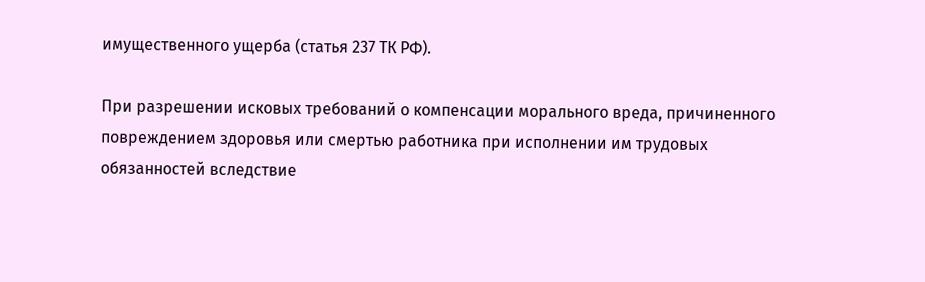имущественного ущерба (статья 237 ТК РФ).

При разрешении исковых требований о компенсации морального вреда, причиненного повреждением здоровья или смертью работника при исполнении им трудовых обязанностей вследствие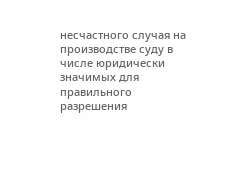несчастного случая на производстве суду в числе юридически значимых для правильного разрешения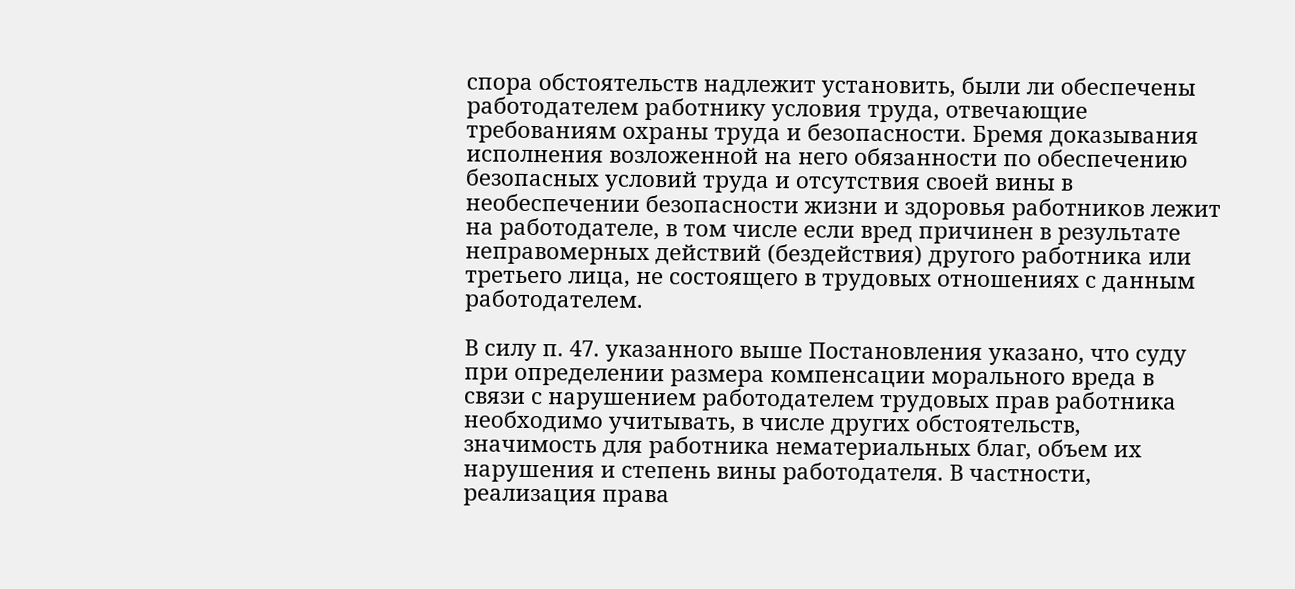спора обстоятельств надлежит установить, были ли обеспечены работодателем работнику условия труда, отвечающие требованиям охраны труда и безопасности. Бремя доказывания исполнения возложенной на него обязанности по обеспечению безопасных условий труда и отсутствия своей вины в необеспечении безопасности жизни и здоровья работников лежит на работодателе, в том числе если вред причинен в результате неправомерных действий (бездействия) другого работника или третьего лица, не состоящего в трудовых отношениях с данным работодателем.

В силу п. 47. указанного выше Постановления указано, что суду при определении размера компенсации морального вреда в связи с нарушением работодателем трудовых прав работника необходимо учитывать, в числе других обстоятельств, значимость для работника нематериальных благ, объем их нарушения и степень вины работодателя. В частности, реализация права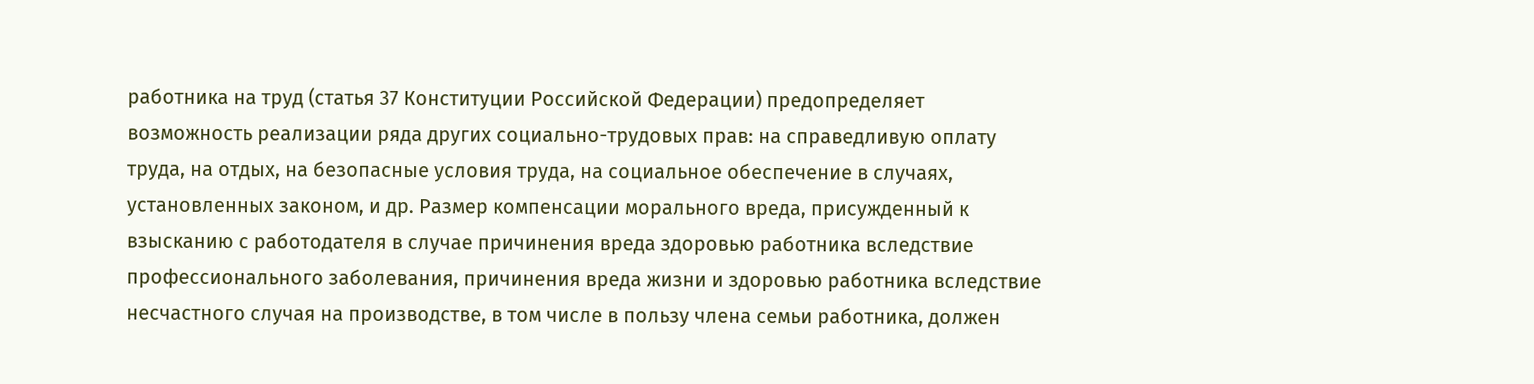работника на труд (статья 37 Конституции Российской Федерации) предопределяет возможность реализации ряда других социально-трудовых прав: на справедливую оплату труда, на отдых, на безопасные условия труда, на социальное обеспечение в случаях, установленных законом, и др. Размер компенсации морального вреда, присужденный к взысканию с работодателя в случае причинения вреда здоровью работника вследствие профессионального заболевания, причинения вреда жизни и здоровью работника вследствие несчастного случая на производстве, в том числе в пользу члена семьи работника, должен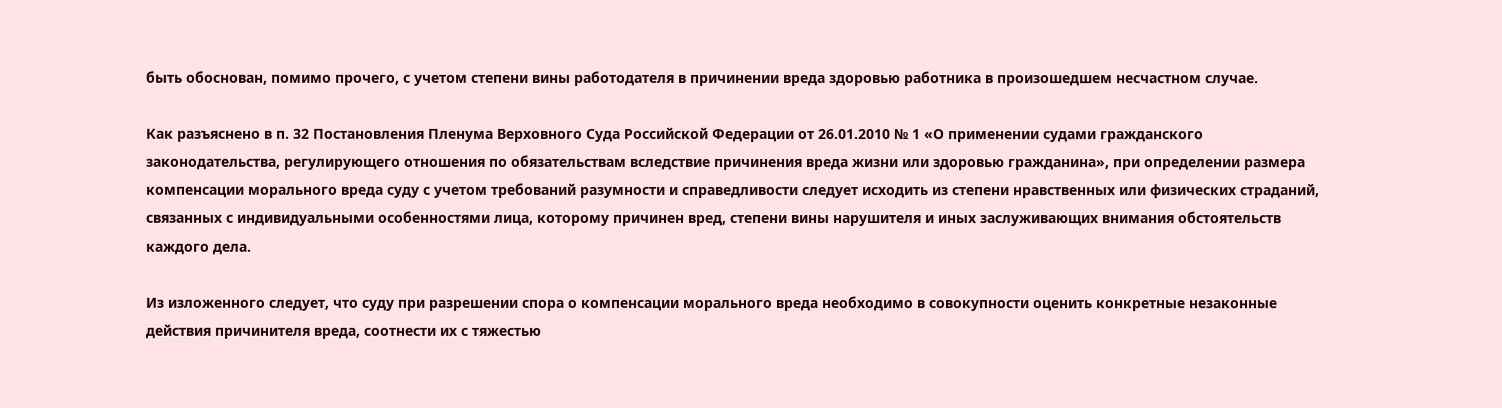быть обоснован, помимо прочего, с учетом степени вины работодателя в причинении вреда здоровью работника в произошедшем несчастном случае.

Как разъяснено в п. 32 Постановления Пленума Верховного Суда Российской Федерации от 26.01.2010 № 1 «О применении судами гражданского законодательства, регулирующего отношения по обязательствам вследствие причинения вреда жизни или здоровью гражданина», при определении размера компенсации морального вреда суду с учетом требований разумности и справедливости следует исходить из степени нравственных или физических страданий, связанных с индивидуальными особенностями лица, которому причинен вред, степени вины нарушителя и иных заслуживающих внимания обстоятельств каждого дела.

Из изложенного следует, что суду при разрешении спора о компенсации морального вреда необходимо в совокупности оценить конкретные незаконные действия причинителя вреда, соотнести их с тяжестью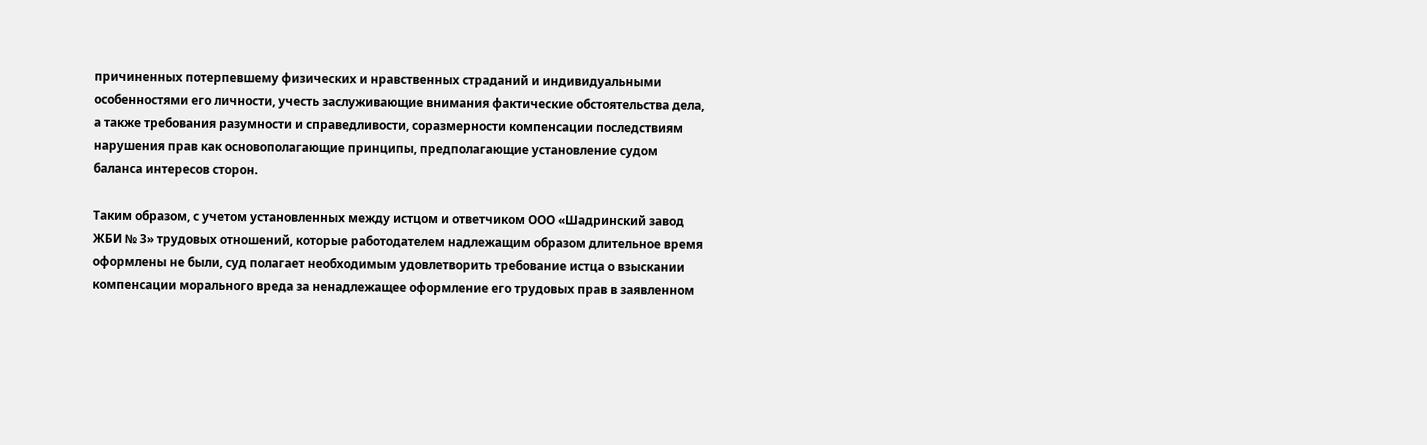причиненных потерпевшему физических и нравственных страданий и индивидуальными особенностями его личности, учесть заслуживающие внимания фактические обстоятельства дела, а также требования разумности и справедливости, соразмерности компенсации последствиям нарушения прав как основополагающие принципы, предполагающие установление судом баланса интересов сторон.

Таким образом, с учетом установленных между истцом и ответчиком ООО «Шадринский завод ЖБИ № 3» трудовых отношений, которые работодателем надлежащим образом длительное время оформлены не были, суд полагает необходимым удовлетворить требование истца о взыскании компенсации морального вреда за ненадлежащее оформление его трудовых прав в заявленном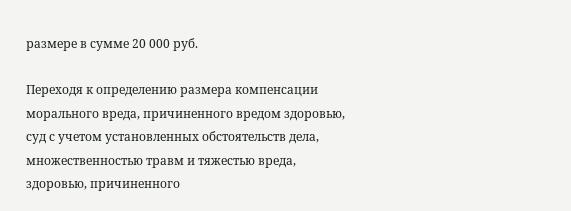размере в сумме 20 000 руб.

Переходя к определению размера компенсации морального вреда, причиненного вредом здоровью, суд с учетом установленных обстоятельств дела, множественностью травм и тяжестью вреда, здоровью, причиненного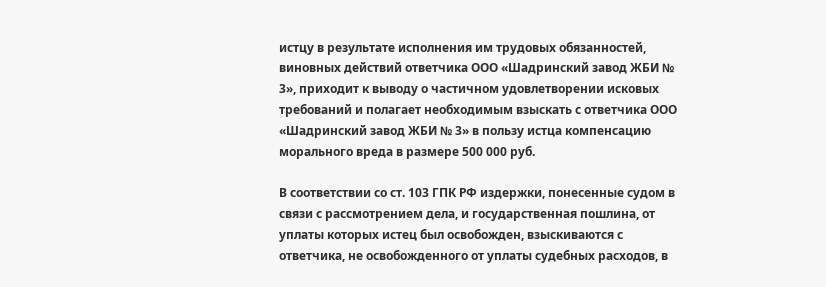истцу в результате исполнения им трудовых обязанностей, виновных действий ответчика ООО «Шадринский завод ЖБИ № 3», приходит к выводу о частичном удовлетворении исковых требований и полагает необходимым взыскать с ответчика ООО «Шадринский завод ЖБИ № 3» в пользу истца компенсацию морального вреда в размере 500 000 руб.

В соответствии со ст. 103 ГПК РФ издержки, понесенные судом в связи с рассмотрением дела, и государственная пошлина, от уплаты которых истец был освобожден, взыскиваются с ответчика, не освобожденного от уплаты судебных расходов, в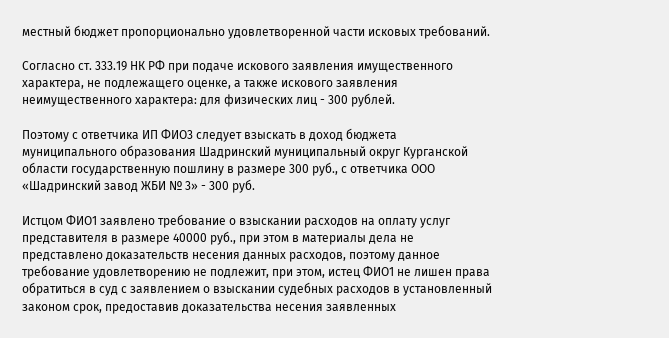местный бюджет пропорционально удовлетворенной части исковых требований.

Согласно ст. 333.19 НК РФ при подаче искового заявления имущественного характера, не подлежащего оценке, а также искового заявления неимущественного характера: для физических лиц - 300 рублей.

Поэтому с ответчика ИП ФИО3 следует взыскать в доход бюджета муниципального образования Шадринский муниципальный округ Курганской области государственную пошлину в размере 300 руб., с ответчика ООО «Шадринский завод ЖБИ № 3» - 300 руб.

Истцом ФИО1 заявлено требование о взыскании расходов на оплату услуг представителя в размере 40000 руб., при этом в материалы дела не представлено доказательств несения данных расходов, поэтому данное требование удовлетворению не подлежит, при этом, истец ФИО1 не лишен права обратиться в суд с заявлением о взыскании судебных расходов в установленный законом срок, предоставив доказательства несения заявленных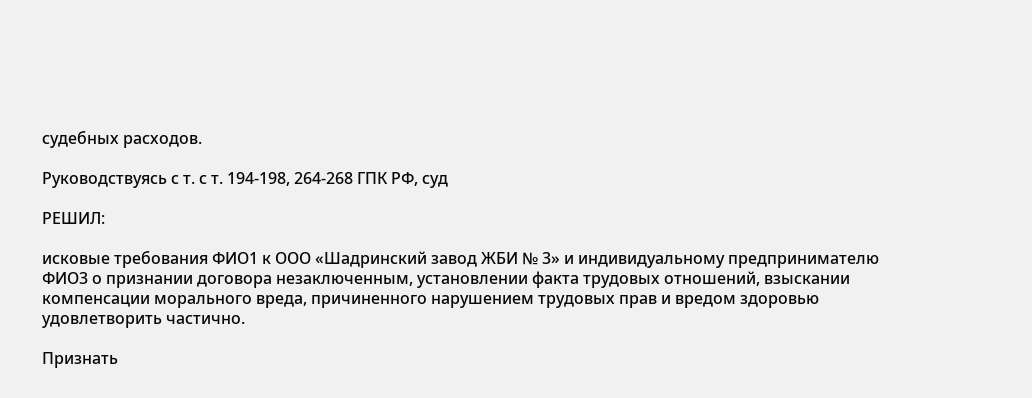судебных расходов.

Руководствуясь с т. с т. 194-198, 264-268 ГПК РФ, суд

РЕШИЛ:

исковые требования ФИО1 к ООО «Шадринский завод ЖБИ № 3» и индивидуальному предпринимателю ФИО3 о признании договора незаключенным, установлении факта трудовых отношений, взыскании компенсации морального вреда, причиненного нарушением трудовых прав и вредом здоровью удовлетворить частично.

Признать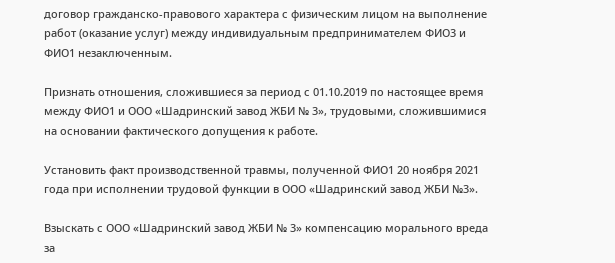договор гражданско-правового характера с физическим лицом на выполнение работ (оказание услуг) между индивидуальным предпринимателем ФИО3 и ФИО1 незаключенным.

Признать отношения, сложившиеся за период с 01.10.2019 по настоящее время между ФИО1 и ООО «Шадринский завод ЖБИ № 3», трудовыми, сложившимися на основании фактического допущения к работе.

Установить факт производственной травмы, полученной ФИО1 20 ноября 2021 года при исполнении трудовой функции в ООО «Шадринский завод ЖБИ №3».

Взыскать с ООО «Шадринский завод ЖБИ № 3» компенсацию морального вреда за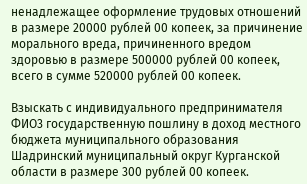ненадлежащее оформление трудовых отношений в размере 20000 рублей 00 копеек, за причинение морального вреда, причиненного вредом здоровью в размере 500000 рублей 00 копеек, всего в сумме 520000 рублей 00 копеек.

Взыскать с индивидуального предпринимателя ФИО3 государственную пошлину в доход местного бюджета муниципального образования Шадринский муниципальный округ Курганской области в размере 300 рублей 00 копеек.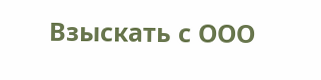Взыскать с ООО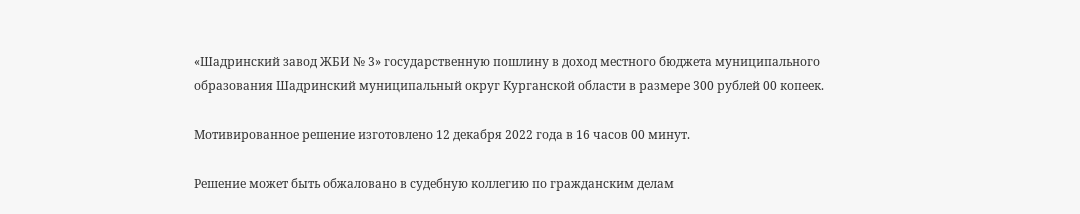«Шадринский завод ЖБИ № 3» государственную пошлину в доход местного бюджета муниципального образования Шадринский муниципальный округ Курганской области в размере 300 рублей 00 копеек.

Мотивированное решение изготовлено 12 декабря 2022 года в 16 часов 00 минут.

Решение может быть обжаловано в судебную коллегию по гражданским делам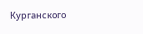Курганского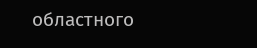областного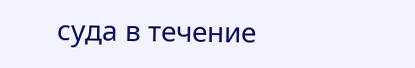суда в течение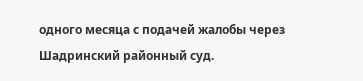одного месяца с подачей жалобы через Шадринский районный суд.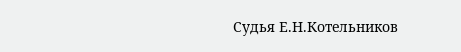Судья Е.Н.Котельников